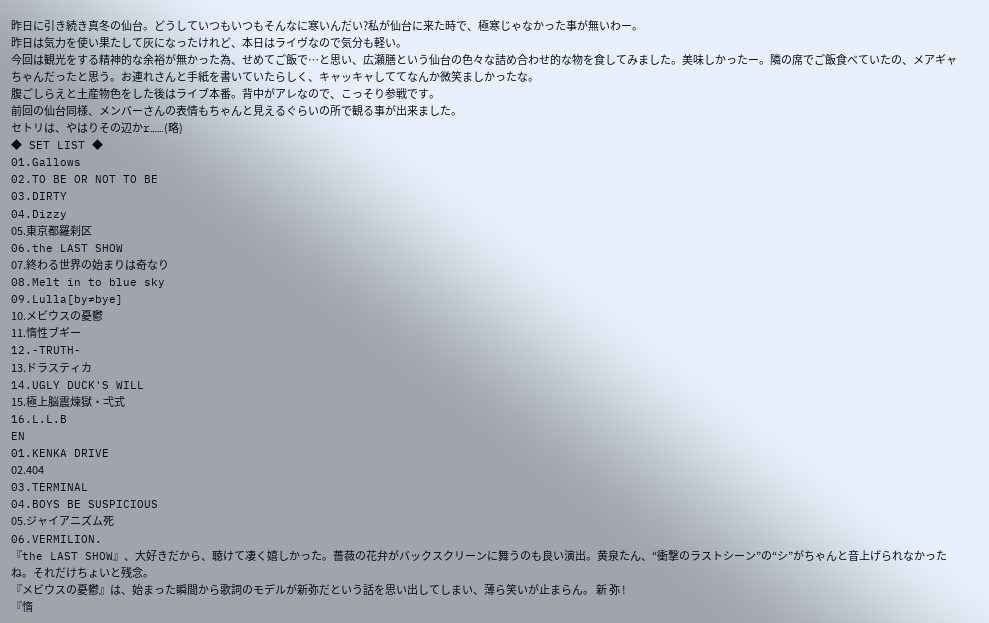昨日に引き続き真冬の仙台。どうしていつもいつもそんなに寒いんだい?私が仙台に来た時で、極寒じゃなかった事が無いわー。
昨日は気力を使い果たして灰になったけれど、本日はライヴなので気分も軽い。
今回は観光をする精神的な余裕が無かった為、せめてご飯で…と思い、広瀬膳という仙台の色々な詰め合わせ的な物を食してみました。美味しかったー。隣の席でご飯食べていたの、メアギャちゃんだったと思う。お連れさんと手紙を書いていたらしく、キャッキャしててなんか微笑ましかったな。
腹ごしらえと土産物色をした後はライブ本番。背中がアレなので、こっそり参戦です。
前回の仙台同様、メンバーさんの表情もちゃんと見えるぐらいの所で観る事が出来ました。
セトリは、やはりその辺かr……(略)
◆ SET LIST ◆
01.Gallows
02.TO BE OR NOT TO BE
03.DIRTY
04.Dizzy
05.東京都羅刹区
06.the LAST SHOW
07.終わる世界の始まりは奇なり
08.Melt in to blue sky
09.Lulla[by≠bye]
10.メビウスの憂鬱
11.惰性ブギー
12.-TRUTH-
13.ドラスティカ
14.UGLY DUCK'S WILL
15.極上脳震煉獄・弌式
16.L.L.B
EN
01.KENKA DRIVE
02.404
03.TERMINAL
04.BOYS BE SUSPICIOUS
05.ジャイアニズム死
06.VERMILION.
『the LAST SHOW』、大好きだから、聴けて凄く嬉しかった。薔薇の花弁がバックスクリーンに舞うのも良い演出。黄泉たん、“衝撃のラストシーン”の“シ”がちゃんと音上げられなかったね。それだけちょいと残念。
『メビウスの憂鬱』は、始まった瞬間から歌詞のモデルが新弥だという話を思い出してしまい、薄ら笑いが止まらん。 新 弥 !
『惰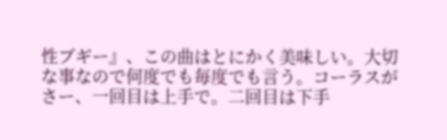性ブギー』、この曲はとにかく美味しい。大切な事なので何度でも毎度でも言う。コーラスがさー、一回目は上手で。二回目は下手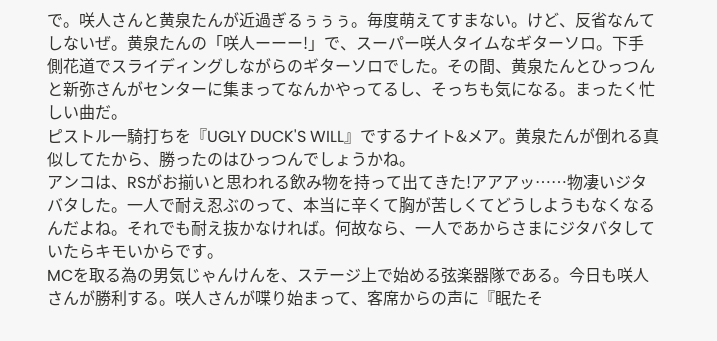で。咲人さんと黄泉たんが近過ぎるぅぅぅ。毎度萌えてすまない。けど、反省なんてしないぜ。黄泉たんの「咲人ーーー!」で、スーパー咲人タイムなギターソロ。下手側花道でスライディングしながらのギターソロでした。その間、黄泉たんとひっつんと新弥さんがセンターに集まってなんかやってるし、そっちも気になる。まったく忙しい曲だ。
ピストル一騎打ちを『UGLY DUCK'S WILL』でするナイト&メア。黄泉たんが倒れる真似してたから、勝ったのはひっつんでしょうかね。
アンコは、RSがお揃いと思われる飲み物を持って出てきた!アアアッ……物凄いジタバタした。一人で耐え忍ぶのって、本当に辛くて胸が苦しくてどうしようもなくなるんだよね。それでも耐え抜かなければ。何故なら、一人であからさまにジタバタしていたらキモいからです。
MCを取る為の男気じゃんけんを、ステージ上で始める弦楽器隊である。今日も咲人さんが勝利する。咲人さんが喋り始まって、客席からの声に『眠たそ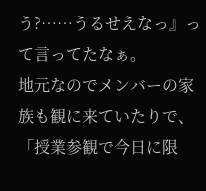う?……うるせえなっ』って言ってたなぁ。
地元なのでメンバーの家族も観に来ていたりで、「授業参観で今日に限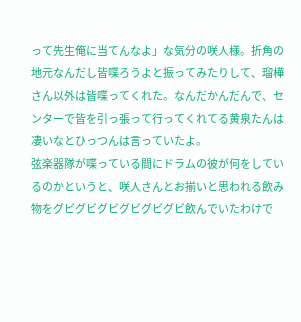って先生俺に当てんなよ」な気分の咲人様。折角の地元なんだし皆喋ろうよと振ってみたりして、瑠樺さん以外は皆喋ってくれた。なんだかんだんで、センターで皆を引っ張って行ってくれてる黄泉たんは凄いなとひっつんは言っていたよ。
弦楽器隊が喋っている間にドラムの彼が何をしているのかというと、咲人さんとお揃いと思われる飲み物をグビグビグビグビグビグビ飲んでいたわけで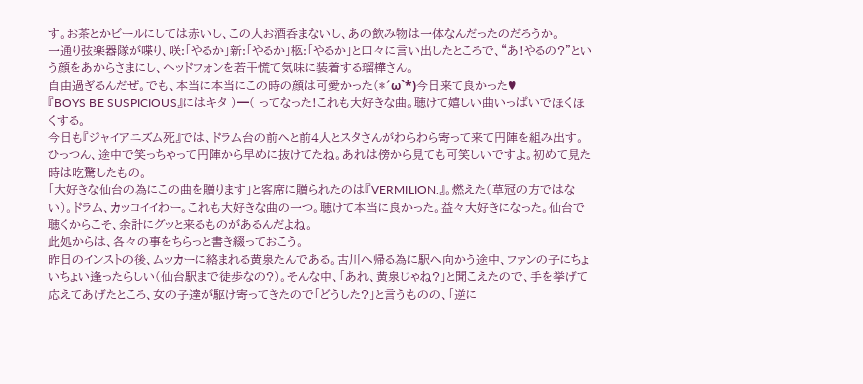す。お茶とかビールにしては赤いし、この人お酒呑まないし、あの飲み物は一体なんだったのだろうか。
一通り弦楽器隊が喋り、咲:「やるか」新:「やるか」柩:「やるか」と口々に言い出したところで、“あ!やるの?”という顔をあからさまにし、ヘッドフォンを若干慌て気味に装着する瑠樺さん。
自由過ぎるんだぜ。でも、本当に本当にこの時の顔は可愛かった(*´ω`*)今日来て良かった♥
『BOYS BE SUSPICIOUS』にはキタ )━( ってなった!これも大好きな曲。聴けて嬉しい曲いっぱいでほくほくする。
今日も『ジャイアニズム死』では、ドラム台の前へと前4人とスタさんがわらわら寄って来て円陣を組み出す。ひっつん、途中で笑っちゃって円陣から早めに抜けてたね。あれは傍から見ても可笑しいですよ。初めて見た時は吃驚したもの。
「大好きな仙台の為にこの曲を贈ります」と客席に贈られたのは『VERMILION.』。燃えた(草冠の方ではない)。ドラム、カッコイイわー。これも大好きな曲の一つ。聴けて本当に良かった。益々大好きになった。仙台で聴くからこそ、余計にグッと来るものがあるんだよね。
此処からは、各々の事をちらっと書き綴っておこう。
昨日のインストの後、ムッカーに絡まれる黄泉たんである。古川へ帰る為に駅へ向かう途中、ファンの子にちょいちょい逢ったらしい(仙台駅まで徒歩なの?)。そんな中、「あれ、黄泉じゃね?」と聞こえたので、手を挙げて応えてあげたところ、女の子達が駆け寄ってきたので「どうした?」と言うものの、「逆に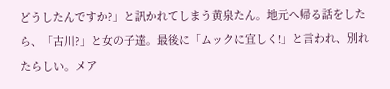どうしたんですか?」と訊かれてしまう黄泉たん。地元へ帰る話をしたら、「古川?」と女の子達。最後に「ムックに宜しく!」と言われ、別れたらしい。メア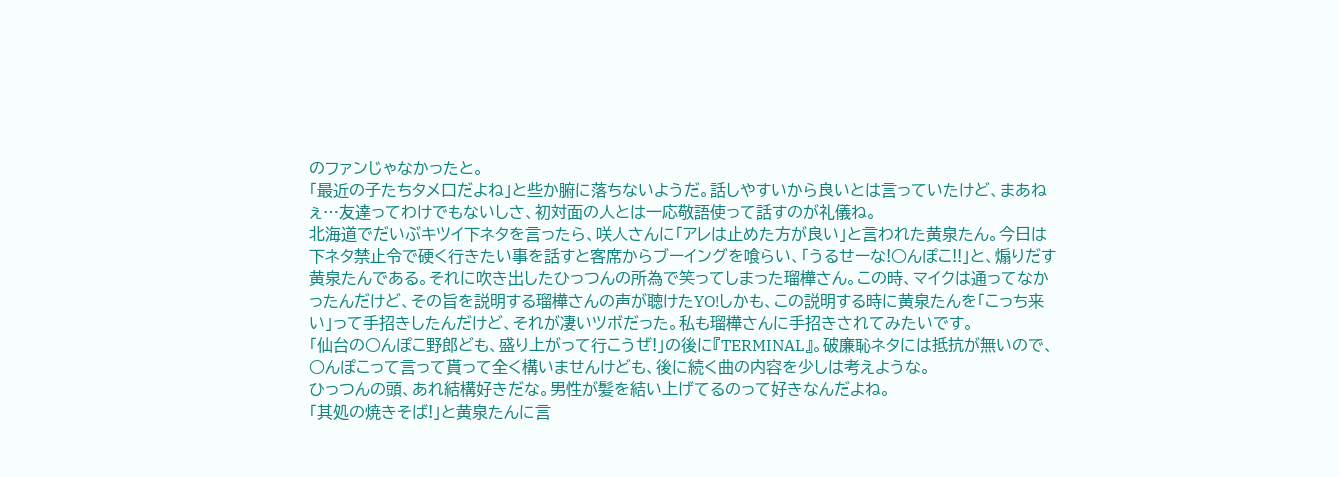のファンじゃなかったと。
「最近の子たちタメ口だよね」と些か腑に落ちないようだ。話しやすいから良いとは言っていたけど、まあねぇ…友達ってわけでもないしさ、初対面の人とは一応敬語使って話すのが礼儀ね。
北海道でだいぶキツイ下ネタを言ったら、咲人さんに「アレは止めた方が良い」と言われた黄泉たん。今日は下ネタ禁止令で硬く行きたい事を話すと客席からブーイングを喰らい、「うるせーな!○んぽこ!!」と、煽りだす黄泉たんである。それに吹き出したひっつんの所為で笑ってしまった瑠樺さん。この時、マイクは通ってなかったんだけど、その旨を説明する瑠樺さんの声が聴けたYO!しかも、この説明する時に黄泉たんを「こっち来い」って手招きしたんだけど、それが凄いツボだった。私も瑠樺さんに手招きされてみたいです。
「仙台の○んぽこ野郎ども、盛り上がって行こうぜ!」の後に『TERMINAL』。破廉恥ネタには抵抗が無いので、○んぽこって言って貰って全く構いませんけども、後に続く曲の内容を少しは考えような。
ひっつんの頭、あれ結構好きだな。男性が髪を結い上げてるのって好きなんだよね。
「其処の焼きそば!」と黄泉たんに言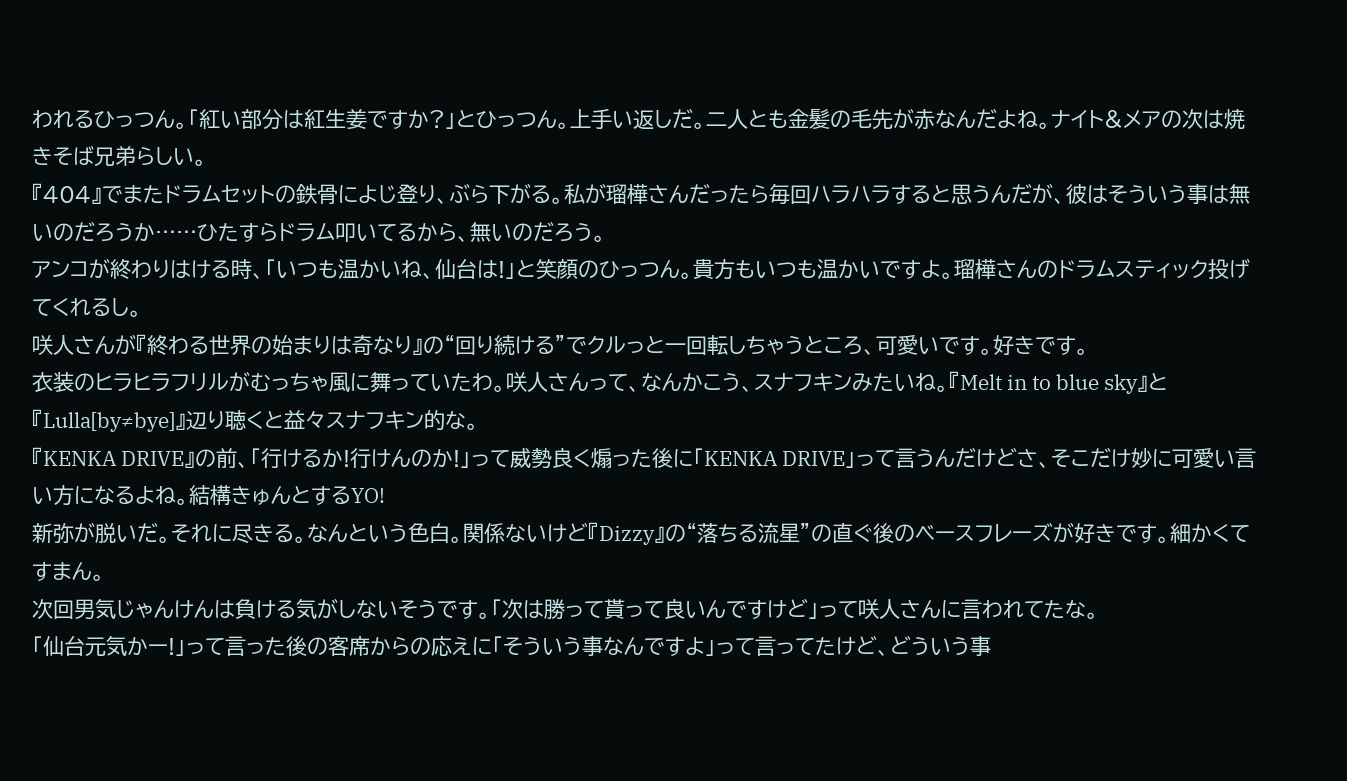われるひっつん。「紅い部分は紅生姜ですか?」とひっつん。上手い返しだ。二人とも金髪の毛先が赤なんだよね。ナイト&メアの次は焼きそば兄弟らしい。
『404』でまたドラムセットの鉄骨によじ登り、ぶら下がる。私が瑠樺さんだったら毎回ハラハラすると思うんだが、彼はそういう事は無いのだろうか……ひたすらドラム叩いてるから、無いのだろう。
アンコが終わりはける時、「いつも温かいね、仙台は!」と笑顔のひっつん。貴方もいつも温かいですよ。瑠樺さんのドラムスティック投げてくれるし。
咲人さんが『終わる世界の始まりは奇なり』の“回り続ける”でクルっと一回転しちゃうところ、可愛いです。好きです。
衣装のヒラヒラフリルがむっちゃ風に舞っていたわ。咲人さんって、なんかこう、スナフキンみたいね。『Melt in to blue sky』と『Lulla[by≠bye]』辺り聴くと益々スナフキン的な。
『KENKA DRIVE』の前、「行けるか!行けんのか!」って威勢良く煽った後に「KENKA DRIVE」って言うんだけどさ、そこだけ妙に可愛い言い方になるよね。結構きゅんとするYO!
新弥が脱いだ。それに尽きる。なんという色白。関係ないけど『Dizzy』の“落ちる流星”の直ぐ後のベースフレーズが好きです。細かくてすまん。
次回男気じゃんけんは負ける気がしないそうです。「次は勝って貰って良いんですけど」って咲人さんに言われてたな。
「仙台元気かー!」って言った後の客席からの応えに「そういう事なんですよ」って言ってたけど、どういう事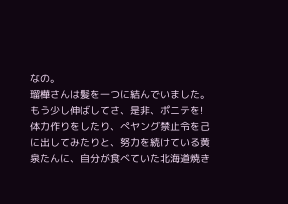なの。
瑠樺さんは髪を一つに結んでいました。もう少し伸ばしてさ、是非、ポニテを!
体力作りをしたり、ぺヤング禁止令を己に出してみたりと、努力を続けている黄泉たんに、自分が食べていた北海道焼き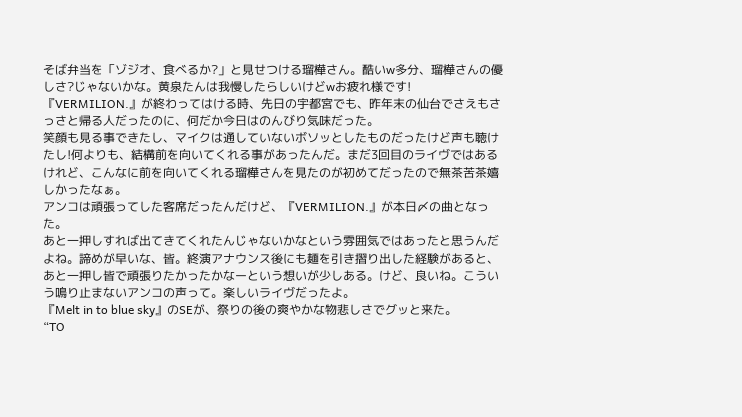そば弁当を「ゾジオ、食べるか?」と見せつける瑠樺さん。酷いw多分、瑠樺さんの優しさ?じゃないかな。黄泉たんは我慢したらしいけどwお疲れ様です!
『VERMILION.』が終わってはける時、先日の宇都宮でも、昨年末の仙台でさえもさっさと帰る人だったのに、何だか今日はのんびり気味だった。
笑顔も見る事できたし、マイクは通していないボソッとしたものだったけど声も聴けたし!何よりも、結構前を向いてくれる事があったんだ。まだ3回目のライヴではあるけれど、こんなに前を向いてくれる瑠樺さんを見たのが初めてだったので無茶苦茶嬉しかったなぁ。
アンコは頑張ってした客席だったんだけど、『VERMILION.』が本日〆の曲となった。
あと一押しすれば出てきてくれたんじゃないかなという雰囲気ではあったと思うんだよね。諦めが早いな、皆。終演アナウンス後にも麺を引き摺り出した経験があると、あと一押し皆で頑張りたかったかなーという想いが少しある。けど、良いね。こういう鳴り止まないアンコの声って。楽しいライヴだったよ。
『Melt in to blue sky』のSEが、祭りの後の爽やかな物悲しさでグッと来た。
“TO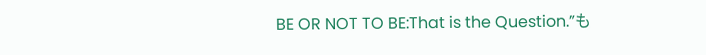BE OR NOT TO BE:That is the Question.”も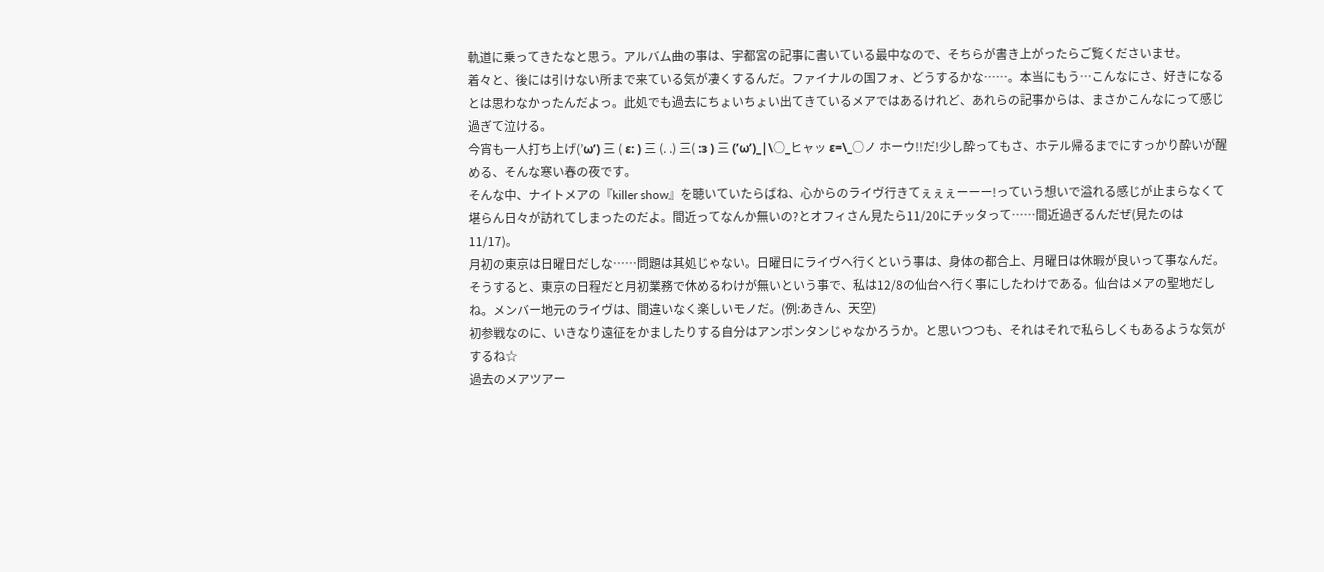軌道に乗ってきたなと思う。アルバム曲の事は、宇都宮の記事に書いている最中なので、そちらが書き上がったらご覧くださいませ。
着々と、後には引けない所まで来ている気が凄くするんだ。ファイナルの国フォ、どうするかな……。本当にもう…こんなにさ、好きになるとは思わなかったんだよっ。此処でも過去にちょいちょい出てきているメアではあるけれど、あれらの記事からは、まさかこんなにって感じ過ぎて泣ける。
今宵も一人打ち上げ(’ω’) 三 ( ε: ) 三 (. .) 三( :з ) 三 (’ω’)_|\○_ヒャッ ε=\_○ノ ホーウ!!だ!少し酔ってもさ、ホテル帰るまでにすっかり酔いが醒める、そんな寒い春の夜です。
そんな中、ナイトメアの『killer show』を聴いていたらばね、心からのライヴ行きてぇぇぇーーー!っていう想いで溢れる感じが止まらなくて堪らん日々が訪れてしまったのだよ。間近ってなんか無いの?とオフィさん見たら11/20にチッタって……間近過ぎるんだぜ(見たのは11/17)。
月初の東京は日曜日だしな……問題は其処じゃない。日曜日にライヴへ行くという事は、身体の都合上、月曜日は休暇が良いって事なんだ。そうすると、東京の日程だと月初業務で休めるわけが無いという事で、私は12/8の仙台へ行く事にしたわけである。仙台はメアの聖地だしね。メンバー地元のライヴは、間違いなく楽しいモノだ。(例:あきん、天空)
初参戦なのに、いきなり遠征をかましたりする自分はアンポンタンじゃなかろうか。と思いつつも、それはそれで私らしくもあるような気がするね☆
過去のメアツアー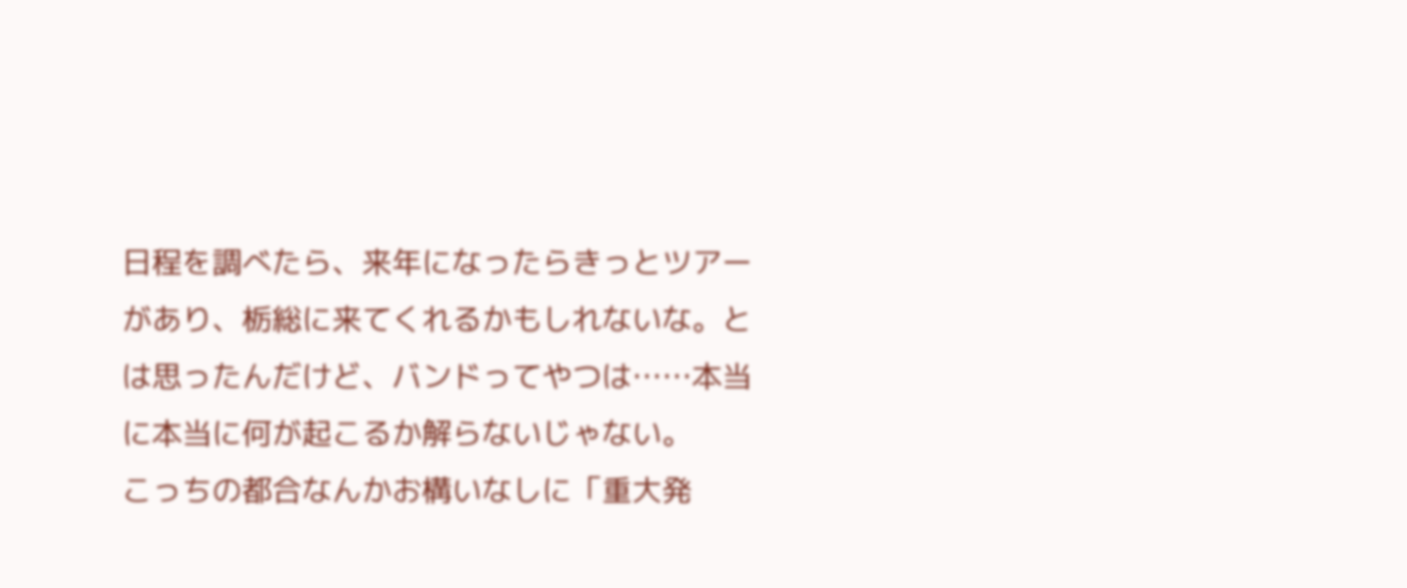日程を調べたら、来年になったらきっとツアーがあり、栃総に来てくれるかもしれないな。とは思ったんだけど、バンドってやつは……本当に本当に何が起こるか解らないじゃない。
こっちの都合なんかお構いなしに「重大発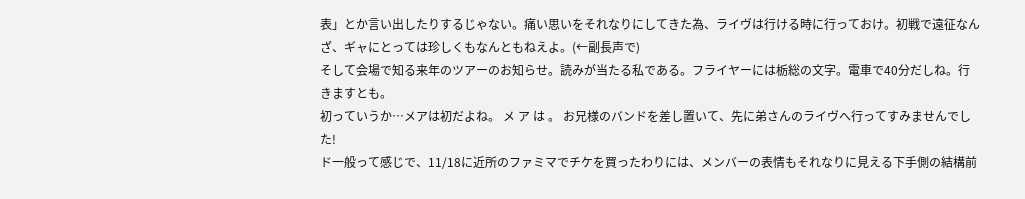表」とか言い出したりするじゃない。痛い思いをそれなりにしてきた為、ライヴは行ける時に行っておけ。初戦で遠征なんざ、ギャにとっては珍しくもなんともねえよ。(←副長声で)
そして会場で知る来年のツアーのお知らせ。読みが当たる私である。フライヤーには栃総の文字。電車で40分だしね。行きますとも。
初っていうか…メアは初だよね。 メ ア は 。 お兄様のバンドを差し置いて、先に弟さんのライヴへ行ってすみませんでした!
ド一般って感じで、11/18に近所のファミマでチケを買ったわりには、メンバーの表情もそれなりに見える下手側の結構前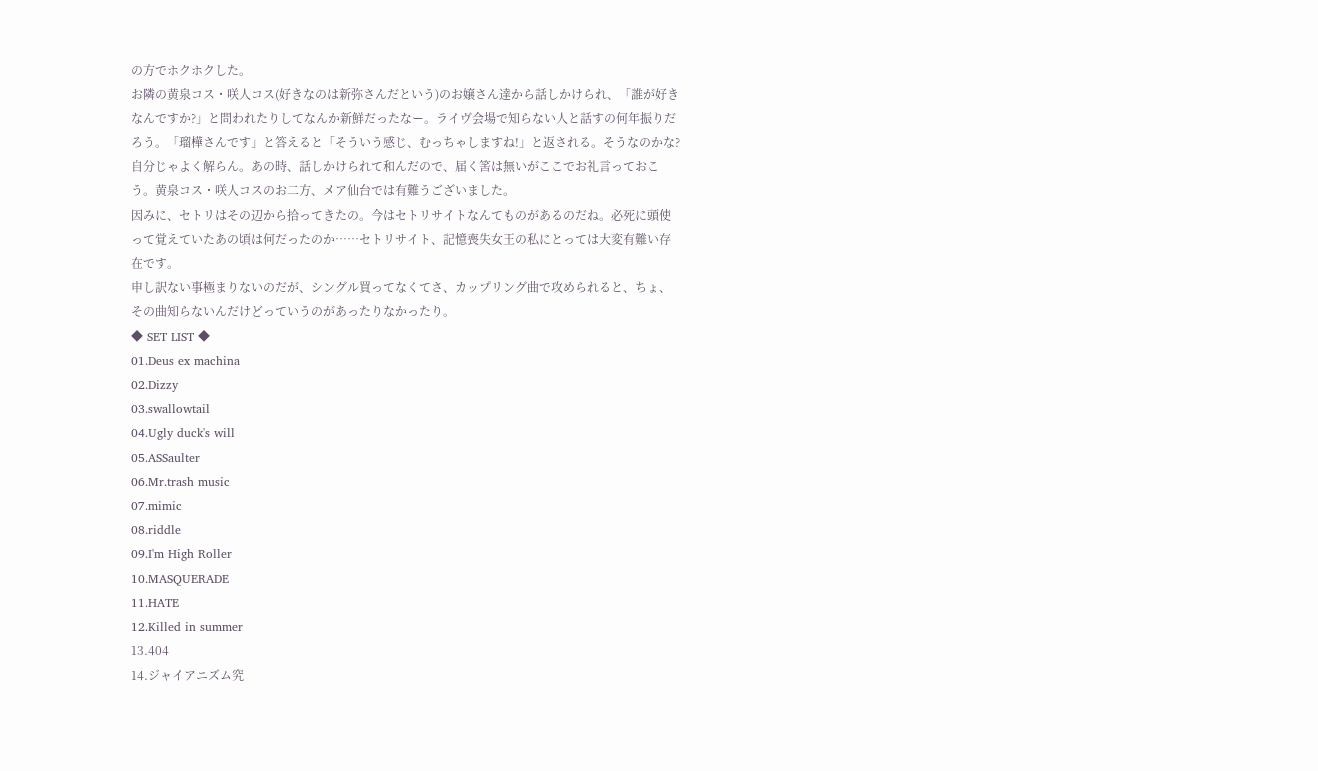の方でホクホクした。
お隣の黄泉コス・咲人コス(好きなのは新弥さんだという)のお嬢さん達から話しかけられ、「誰が好きなんですか?」と問われたりしてなんか新鮮だったなー。ライヴ会場で知らない人と話すの何年振りだろう。「瑠樺さんです」と答えると「そういう感じ、むっちゃしますね!」と返される。そうなのかな?自分じゃよく解らん。あの時、話しかけられて和んだので、届く筈は無いがここでお礼言っておこう。黄泉コス・咲人コスのお二方、メア仙台では有難うございました。
因みに、セトリはその辺から拾ってきたの。今はセトリサイトなんてものがあるのだね。必死に頭使って覚えていたあの頃は何だったのか……セトリサイト、記憶喪失女王の私にとっては大変有難い存在です。
申し訳ない事極まりないのだが、シングル買ってなくてさ、カップリング曲で攻められると、ちょ、その曲知らないんだけどっていうのがあったりなかったり。
◆ SET LIST ◆
01.Deus ex machina
02.Dizzy
03.swallowtail
04.Ugly duck's will
05.ASSaulter
06.Mr.trash music
07.mimic
08.riddle
09.I'm High Roller
10.MASQUERADE
11.HATE
12.Killed in summer
13.404
14.ジャイアニズム究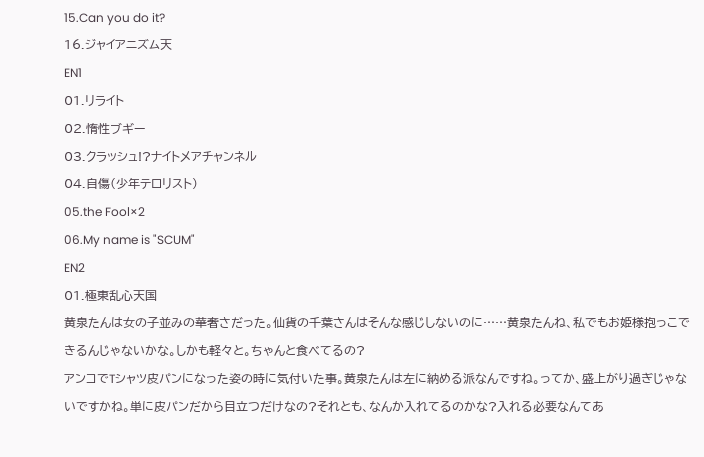15.Can you do it?
16.ジャイアニズム天
EN1
01.リライト
02.惰性ブギー
03.クラッシュ!?ナイトメアチャンネル
04.自傷(少年テロリスト)
05.the Fool×2
06.My name is "SCUM"
EN2
01.極東乱心天国
黄泉たんは女の子並みの華奢さだった。仙貨の千葉さんはそんな感じしないのに……黄泉たんね、私でもお姫様抱っこできるんじゃないかな。しかも軽々と。ちゃんと食べてるの?
アンコでTシャツ皮パンになった姿の時に気付いた事。黄泉たんは左に納める派なんですね。ってか、盛上がり過ぎじゃないですかね。単に皮パンだから目立つだけなの?それとも、なんか入れてるのかな?入れる必要なんてあ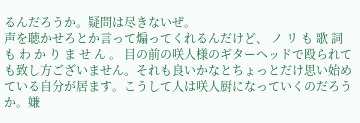るんだろうか。疑問は尽きないぜ。
声を聴かせろとか言って煽ってくれるんだけど、 ノ リ も 歌 詞 も わ か り ま せ ん 。 目の前の咲人様のギターヘッドで殴られても致し方ございません。それも良いかなとちょっとだけ思い始めている自分が居ます。こうして人は咲人厨になっていくのだろうか。嫌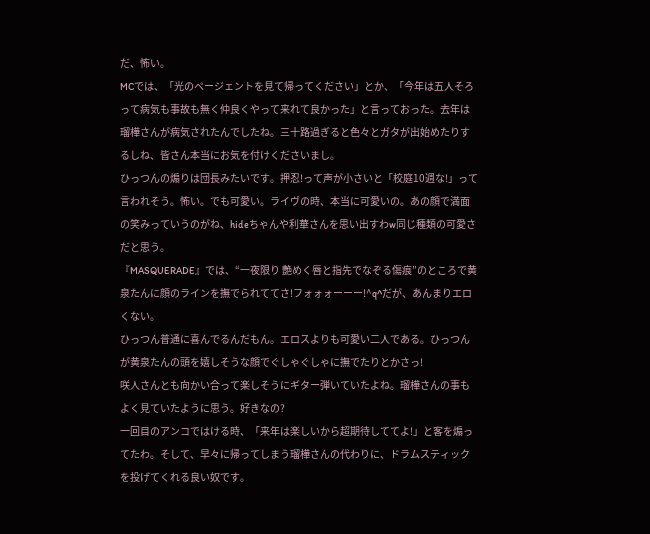だ、怖い。
MCでは、「光のページェントを見て帰ってください」とか、「今年は五人そろって病気も事故も無く仲良くやって来れて良かった」と言っておった。去年は瑠樺さんが病気されたんでしたね。三十路過ぎると色々とガタが出始めたりするしね、皆さん本当にお気を付けくださいまし。
ひっつんの煽りは団長みたいです。押忍!って声が小さいと「校庭10週な!」って言われそう。怖い。でも可愛い。ライヴの時、本当に可愛いの。あの顔で満面の笑みっていうのがね、hideちゃんや利華さんを思い出すわw同じ種類の可愛さだと思う。
『MASQUERADE』では、“一夜限り 艶めく唇と指先でなぞる傷痕”のところで黄泉たんに顔のラインを撫でられててさ!フォォォーーー!^q^だが、あんまりエロくない。
ひっつん普通に喜んでるんだもん。エロスよりも可愛い二人である。ひっつんが黄泉たんの頭を嬉しそうな顔でぐしゃぐしゃに撫でたりとかさっ!
咲人さんとも向かい合って楽しそうにギター弾いていたよね。瑠樺さんの事もよく見ていたように思う。好きなの?
一回目のアンコではける時、「来年は楽しいから超期待しててよ!」と客を煽ってたわ。そして、早々に帰ってしまう瑠樺さんの代わりに、ドラムスティックを投げてくれる良い奴です。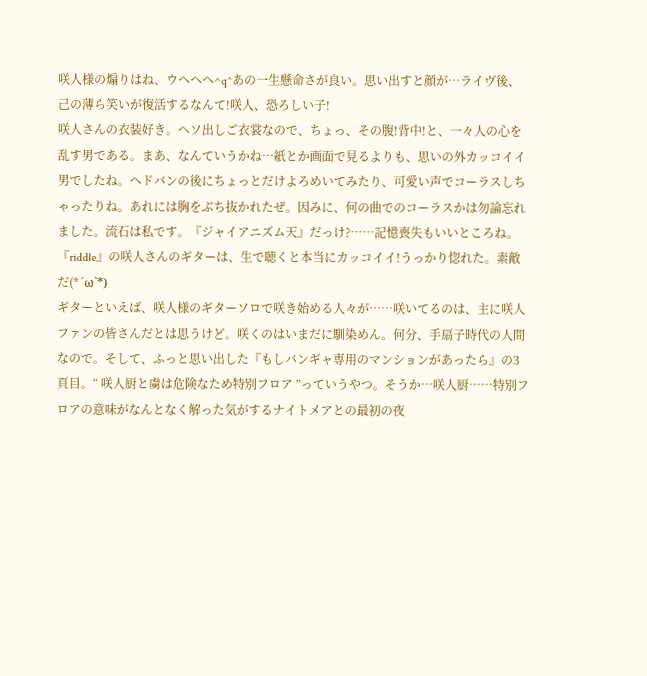咲人様の煽りはね、ウヘヘヘ^q^あの一生懸命さが良い。思い出すと顔が…ライヴ後、己の薄ら笑いが復活するなんて!咲人、恐ろしい子!
咲人さんの衣装好き。ヘソ出しご衣裳なので、ちょっ、その腹!背中!と、一々人の心を乱す男である。まあ、なんていうかね…紙とか画面で見るよりも、思いの外カッコイイ男でしたね。ヘドバンの後にちょっとだけよろめいてみたり、可愛い声でコーラスしちゃったりね。あれには胸をぶち抜かれたぜ。因みに、何の曲でのコーラスかは勿論忘れました。流石は私です。『ジャイアニズム天』だっけ?……記憶喪失もいいところね。
『riddle』の咲人さんのギターは、生で聴くと本当にカッコイイ!うっかり惚れた。素敵だ(*´ω`*)
ギターといえば、咲人様のギターソロで咲き始める人々が……咲いてるのは、主に咲人ファンの皆さんだとは思うけど。咲くのはいまだに馴染めん。何分、手扇子時代の人間なので。そして、ふっと思い出した『もしバンギャ専用のマンションがあったら』の3頁目。“ 咲人厨と虜は危険なため特別フロア ”っていうやつ。そうか…咲人厨……特別フロアの意味がなんとなく解った気がするナイトメアとの最初の夜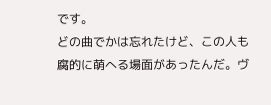です。
どの曲でかは忘れたけど、この人も腐的に萌へる場面があったんだ。ヴ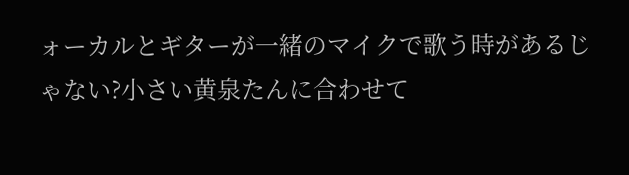ォーカルとギターが一緒のマイクで歌う時があるじゃない?小さい黄泉たんに合わせて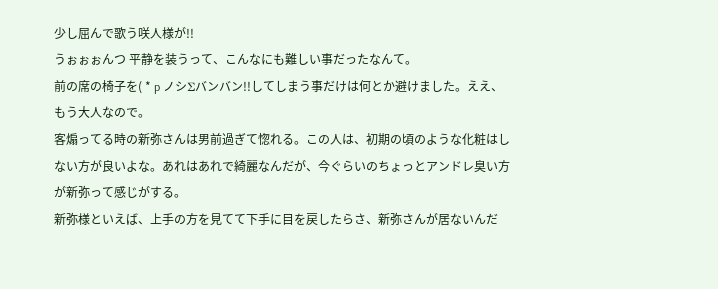少し屈んで歌う咲人様が!!
うぉぉぉんつ 平静を装うって、こんなにも難しい事だったなんて。
前の席の椅子を( * p ノシΣバンバン!!してしまう事だけは何とか避けました。ええ、もう大人なので。
客煽ってる時の新弥さんは男前過ぎて惚れる。この人は、初期の頃のような化粧はしない方が良いよな。あれはあれで綺麗なんだが、今ぐらいのちょっとアンドレ臭い方が新弥って感じがする。
新弥様といえば、上手の方を見てて下手に目を戻したらさ、新弥さんが居ないんだ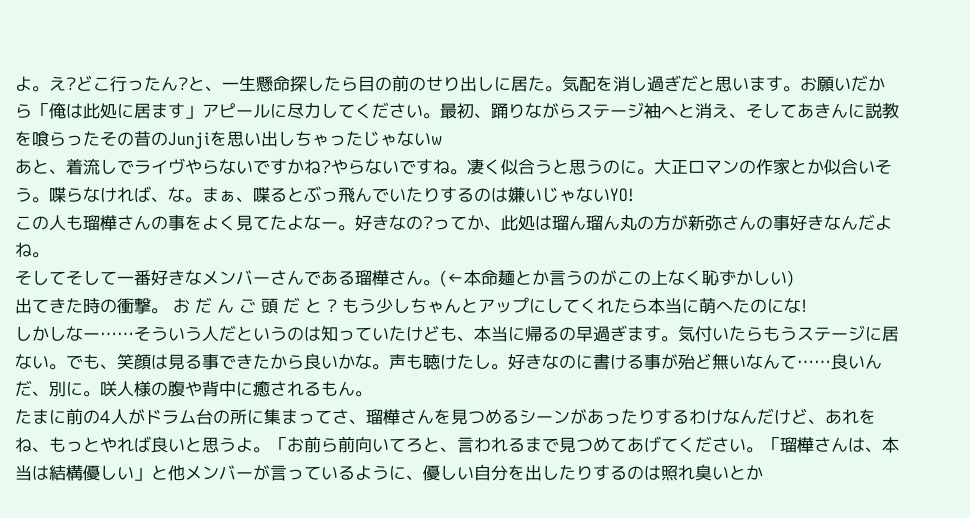よ。え?どこ行ったん?と、一生懸命探したら目の前のせり出しに居た。気配を消し過ぎだと思います。お願いだから「俺は此処に居ます」アピールに尽力してください。最初、踊りながらステージ袖へと消え、そしてあきんに説教を喰らったその昔のJunjiを思い出しちゃったじゃないw
あと、着流しでライヴやらないですかね?やらないですね。凄く似合うと思うのに。大正ロマンの作家とか似合いそう。喋らなければ、な。まぁ、喋るとぶっ飛んでいたりするのは嫌いじゃないYO!
この人も瑠樺さんの事をよく見てたよなー。好きなの?ってか、此処は瑠ん瑠ん丸の方が新弥さんの事好きなんだよね。
そしてそして一番好きなメンバーさんである瑠樺さん。(←本命麺とか言うのがこの上なく恥ずかしい)
出てきた時の衝撃。 お だ ん ご 頭 だ と ? もう少しちゃんとアップにしてくれたら本当に萌へたのにな!
しかしなー……そういう人だというのは知っていたけども、本当に帰るの早過ぎます。気付いたらもうステージに居ない。でも、笑顔は見る事できたから良いかな。声も聴けたし。好きなのに書ける事が殆ど無いなんて……良いんだ、別に。咲人様の腹や背中に癒されるもん。
たまに前の4人がドラム台の所に集まってさ、瑠樺さんを見つめるシーンがあったりするわけなんだけど、あれをね、もっとやれば良いと思うよ。「お前ら前向いてろと、言われるまで見つめてあげてください。「瑠樺さんは、本当は結構優しい」と他メンバーが言っているように、優しい自分を出したりするのは照れ臭いとか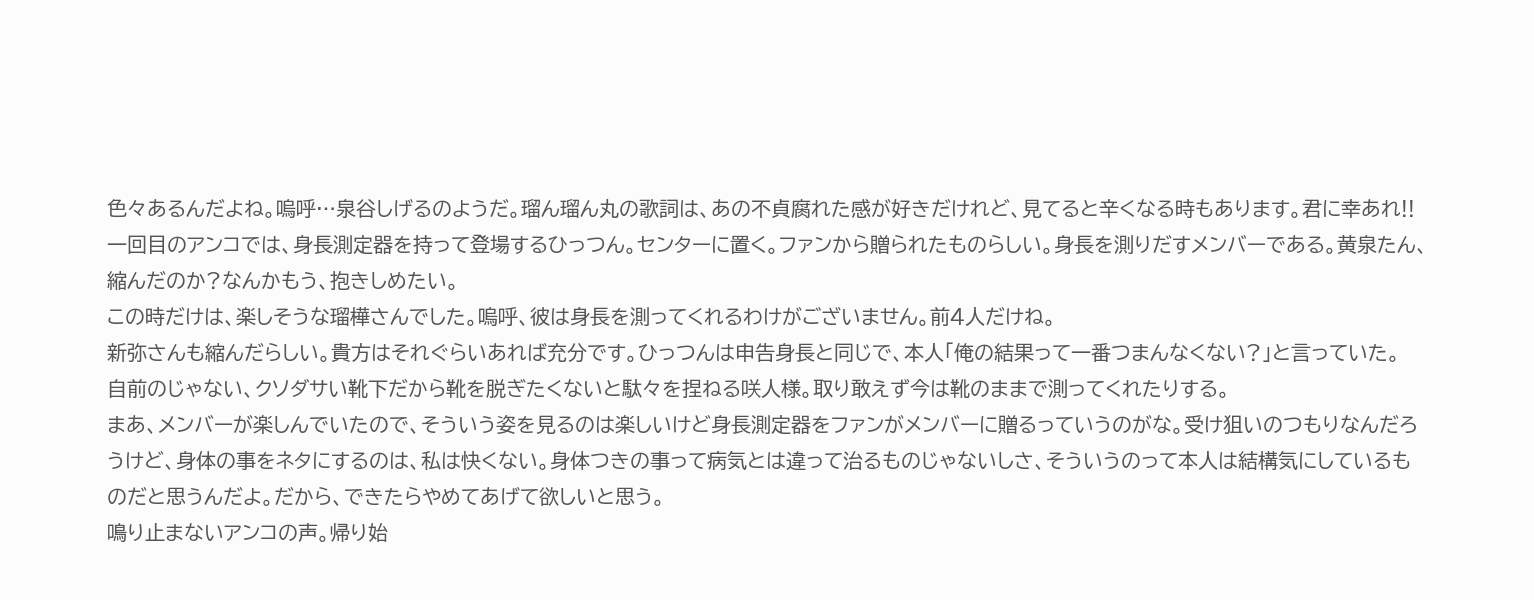色々あるんだよね。嗚呼…泉谷しげるのようだ。瑠ん瑠ん丸の歌詞は、あの不貞腐れた感が好きだけれど、見てると辛くなる時もあります。君に幸あれ!!
一回目のアンコでは、身長測定器を持って登場するひっつん。センターに置く。ファンから贈られたものらしい。身長を測りだすメンバーである。黄泉たん、縮んだのか?なんかもう、抱きしめたい。
この時だけは、楽しそうな瑠樺さんでした。嗚呼、彼は身長を測ってくれるわけがございません。前4人だけね。
新弥さんも縮んだらしい。貴方はそれぐらいあれば充分です。ひっつんは申告身長と同じで、本人「俺の結果って一番つまんなくない?」と言っていた。
自前のじゃない、クソダサい靴下だから靴を脱ぎたくないと駄々を捏ねる咲人様。取り敢えず今は靴のままで測ってくれたりする。
まあ、メンバーが楽しんでいたので、そういう姿を見るのは楽しいけど身長測定器をファンがメンバーに贈るっていうのがな。受け狙いのつもりなんだろうけど、身体の事をネタにするのは、私は快くない。身体つきの事って病気とは違って治るものじゃないしさ、そういうのって本人は結構気にしているものだと思うんだよ。だから、できたらやめてあげて欲しいと思う。
鳴り止まないアンコの声。帰り始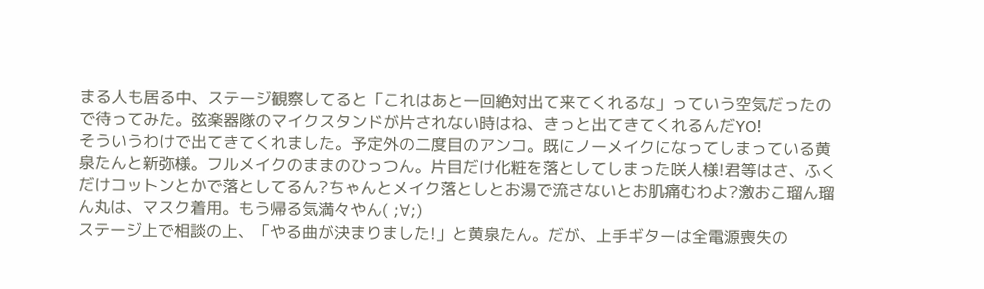まる人も居る中、ステージ観察してると「これはあと一回絶対出て来てくれるな」っていう空気だったので待ってみた。弦楽器隊のマイクスタンドが片されない時はね、きっと出てきてくれるんだYO!
そういうわけで出てきてくれました。予定外の二度目のアンコ。既にノーメイクになってしまっている黄泉たんと新弥様。フルメイクのままのひっつん。片目だけ化粧を落としてしまった咲人様!君等はさ、ふくだけコットンとかで落としてるん?ちゃんとメイク落としとお湯で流さないとお肌痛むわよ?激おこ瑠ん瑠ん丸は、マスク着用。もう帰る気満々やん( ;∀;)
ステージ上で相談の上、「やる曲が決まりました!」と黄泉たん。だが、上手ギターは全電源喪失の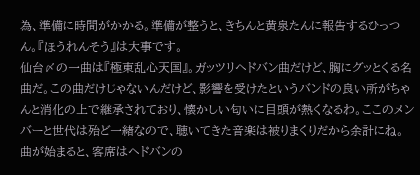為、準備に時間がかかる。準備が整うと、きちんと黄泉たんに報告するひっつん。『ほうれんそう』は大事です。
仙台〆の一曲は『極東乱心天国』。ガッツリヘドバン曲だけど、胸にグッとくる名曲だ。この曲だけじゃないんだけど、影響を受けたというバンドの良い所がちゃんと消化の上で継承されており、懐かしい匂いに目頭が熱くなるわ。ここのメンバーと世代は殆ど一緒なので、聴いてきた音楽は被りまくりだから余計にね。
曲が始まると、客席はヘドバンの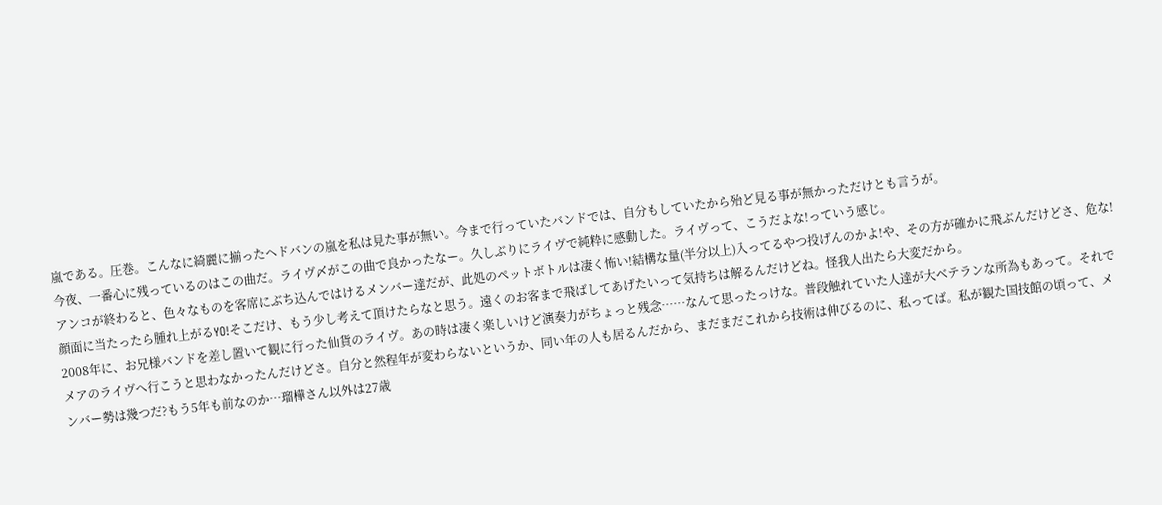嵐である。圧巻。こんなに綺麗に揃ったヘドバンの嵐を私は見た事が無い。今まで行っていたバンドでは、自分もしていたから殆ど見る事が無かっただけとも言うが。
今夜、一番心に残っているのはこの曲だ。ライヴ〆がこの曲で良かったなー。久しぶりにライヴで純粋に感動した。ライヴって、こうだよな!っていう感じ。
アンコが終わると、色々なものを客席にぶち込んではけるメンバー達だが、此処のペットボトルは凄く怖い!結構な量(半分以上)入ってるやつ投げんのかよ!や、その方が確かに飛ぶんだけどさ、危な!顔面に当たったら腫れ上がるYO!そこだけ、もう少し考えて頂けたらなと思う。遠くのお客まで飛ばしてあげたいって気持ちは解るんだけどね。怪我人出たら大変だから。
2008年に、お兄様バンドを差し置いて観に行った仙貨のライヴ。あの時は凄く楽しいけど演奏力がちょっと残念……なんて思ったっけな。普段触れていた人達が大ベテランな所為もあって。それでメアのライヴへ行こうと思わなかったんだけどさ。自分と然程年が変わらないというか、同い年の人も居るんだから、まだまだこれから技術は伸びるのに、私ってば。私が観た国技館の頃って、メンバー勢は幾つだ?もう5年も前なのか…瑠樺さん以外は27歳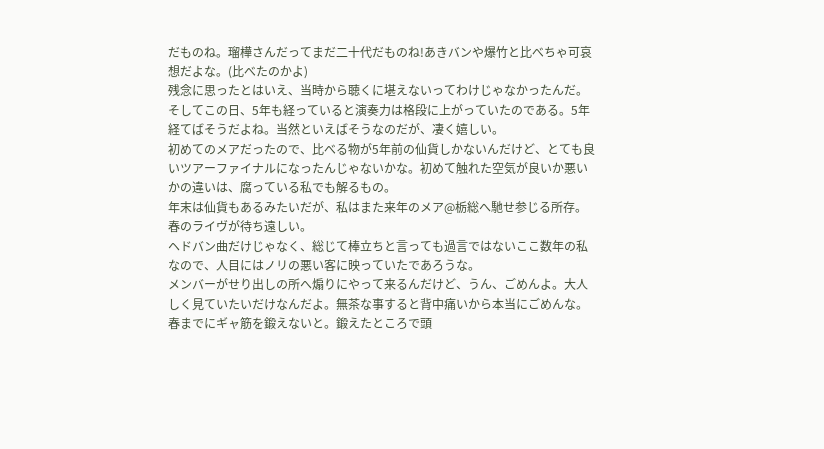だものね。瑠樺さんだってまだ二十代だものね!あきバンや爆竹と比べちゃ可哀想だよな。(比べたのかよ)
残念に思ったとはいえ、当時から聴くに堪えないってわけじゃなかったんだ。そしてこの日、5年も経っていると演奏力は格段に上がっていたのである。5年経てばそうだよね。当然といえばそうなのだが、凄く嬉しい。
初めてのメアだったので、比べる物が5年前の仙貨しかないんだけど、とても良いツアーファイナルになったんじゃないかな。初めて触れた空気が良いか悪いかの違いは、腐っている私でも解るもの。
年末は仙貨もあるみたいだが、私はまた来年のメア@栃総へ馳せ参じる所存。春のライヴが待ち遠しい。
ヘドバン曲だけじゃなく、総じて棒立ちと言っても過言ではないここ数年の私なので、人目にはノリの悪い客に映っていたであろうな。
メンバーがせり出しの所へ煽りにやって来るんだけど、うん、ごめんよ。大人しく見ていたいだけなんだよ。無茶な事すると背中痛いから本当にごめんな。
春までにギャ筋を鍛えないと。鍛えたところで頭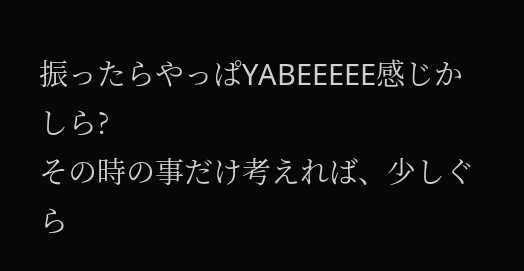振ったらやっぱYABEEEEE感じかしら?
その時の事だけ考えれば、少しぐら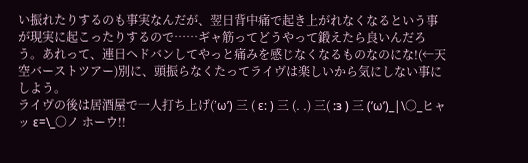い振れたりするのも事実なんだが、翌日背中痛で起き上がれなくなるという事が現実に起こったりするので……ギャ筋ってどうやって鍛えたら良いんだろう。あれって、連日ヘドバンしてやっと痛みを感じなくなるものなのにな!(←天空バーストツアー)別に、頭振らなくたってライヴは楽しいから気にしない事にしよう。
ライヴの後は居酒屋で一人打ち上げ(’ω’) 三 ( ε: ) 三 (. .) 三( :з ) 三 (’ω’)_|\○_ヒャッ ε=\_○ノ ホーウ!!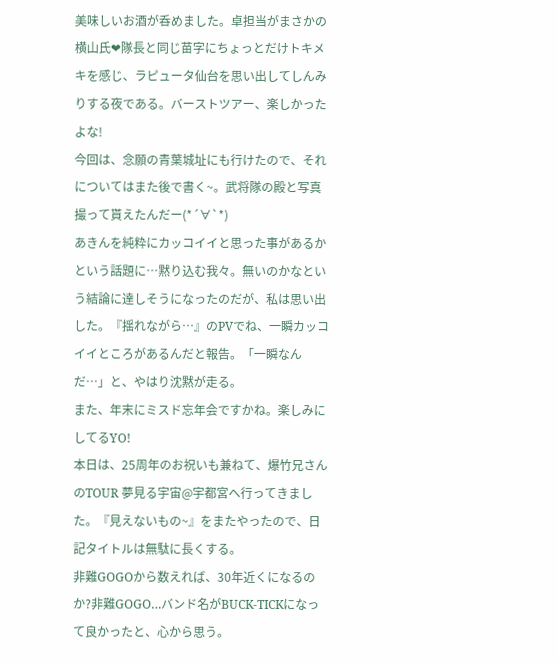美味しいお酒が呑めました。卓担当がまさかの横山氏❤隊長と同じ苗字にちょっとだけトキメキを感じ、ラピュータ仙台を思い出してしんみりする夜である。バーストツアー、楽しかったよな!
今回は、念願の青葉城址にも行けたので、それについてはまた後で書く~。武将隊の殿と写真撮って貰えたんだー(*´∀`*)
あきんを純粋にカッコイイと思った事があるかという話題に…黙り込む我々。無いのかなという結論に達しそうになったのだが、私は思い出した。『揺れながら…』のPVでね、一瞬カッコイイところがあるんだと報告。「一瞬なんだ…」と、やはり沈黙が走る。
また、年末にミスド忘年会ですかね。楽しみにしてるYO!
本日は、25周年のお祝いも兼ねて、爆竹兄さんのTOUR 夢見る宇宙@宇都宮へ行ってきました。『見えないもの~』をまたやったので、日記タイトルは無駄に長くする。
非難GOGOから数えれば、30年近くになるのか?非難GOGO…バンド名がBUCK-TICKになって良かったと、心から思う。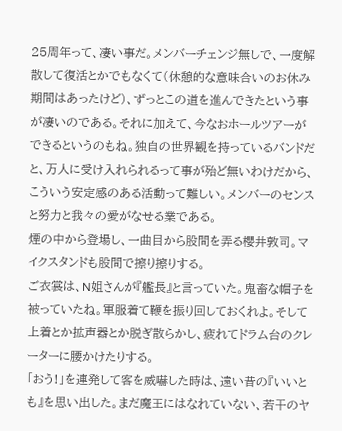25周年って、凄い事だ。メンバーチェンジ無しで、一度解散して復活とかでもなくて(休憩的な意味合いのお休み期間はあったけど)、ずっとこの道を進んできたという事が凄いのである。それに加えて、今なおホールツアーができるというのもね。独自の世界観を持っているバンドだと、万人に受け入れられるって事が殆ど無いわけだから、こういう安定感のある活動って難しい。メンバーのセンスと努力と我々の愛がなせる業である。
煙の中から登場し、一曲目から股間を弄る櫻井敦司。マイクスタンドも股間で擦り擦りする。
ご衣裳は、N姐さんが『艦長』と言っていた。鬼畜な帽子を被っていたね。軍服着て鞭を振り回しておくれよ。そして上着とか拡声器とか脱ぎ散らかし、疲れてドラム台のクレーターに腰かけたりする。
「おう!」を連発して客を威嚇した時は、遠い昔の『いいとも』を思い出した。まだ魔王にはなれていない、若干のヤ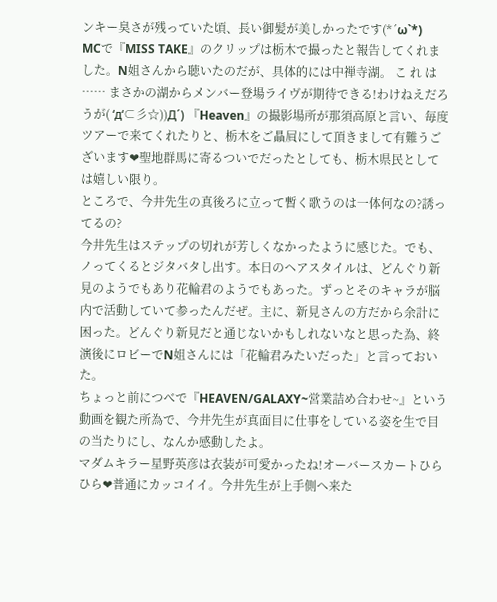ンキー臭さが残っていた頃、長い御髪が美しかったです(*´ω`*)
MCで『MISS TAKE』のクリップは栃木で撮ったと報告してくれました。N姐さんから聴いたのだが、具体的には中禅寺湖。 こ れ は …… まさかの湖からメンバー登場ライヴが期待できる!わけねえだろうが( ‘д‘⊂彡☆))Д´) 『Heaven』の撮影場所が那須高原と言い、毎度ツアーで来てくれたりと、栃木をご贔屓にして頂きまして有難うございます❤聖地群馬に寄るついでだったとしても、栃木県民としては嬉しい限り。
ところで、今井先生の真後ろに立って暫く歌うのは一体何なの?誘ってるの?
今井先生はステップの切れが芳しくなかったように感じた。でも、ノってくるとジタバタし出す。本日のヘアスタイルは、どんぐり新見のようでもあり花輪君のようでもあった。ずっとそのキャラが脳内で活動していて参ったんだぜ。主に、新見さんの方だから余計に困った。どんぐり新見だと通じないかもしれないなと思った為、終演後にロビーでN姐さんには「花輪君みたいだった」と言っておいた。
ちょっと前につべで『HEAVEN/GALAXY~営業詰め合わせ~』という動画を観た所為で、今井先生が真面目に仕事をしている姿を生で目の当たりにし、なんか感動したよ。
マダムキラー星野英彦は衣装が可愛かったね!オーバースカートひらひら❤普通にカッコイイ。今井先生が上手側へ来た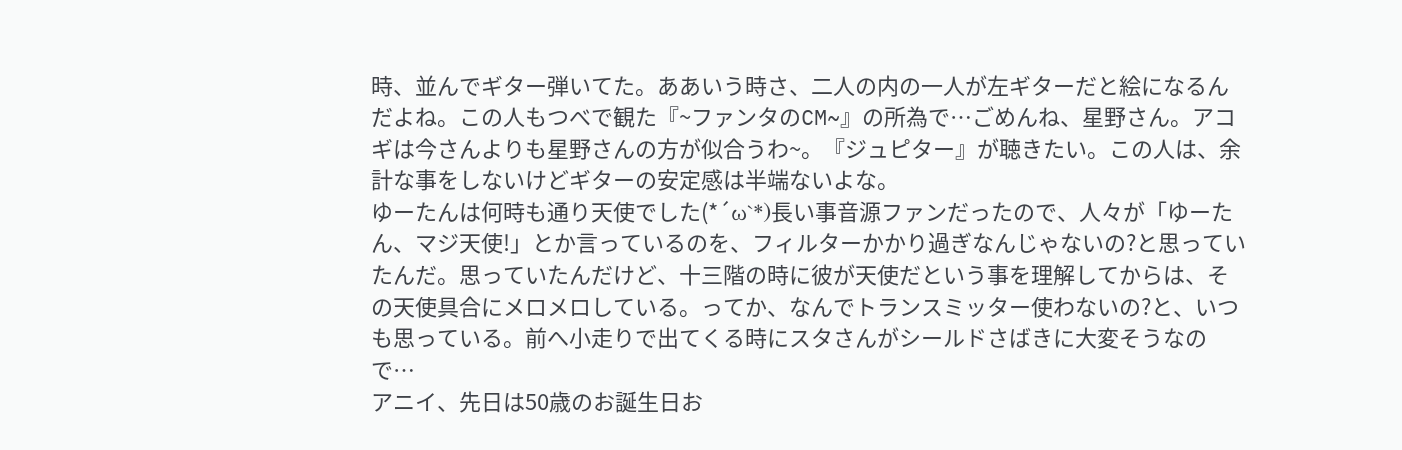時、並んでギター弾いてた。ああいう時さ、二人の内の一人が左ギターだと絵になるんだよね。この人もつべで観た『~ファンタのCM~』の所為で…ごめんね、星野さん。アコギは今さんよりも星野さんの方が似合うわ~。『ジュピター』が聴きたい。この人は、余計な事をしないけどギターの安定感は半端ないよな。
ゆーたんは何時も通り天使でした(*´ω`*)長い事音源ファンだったので、人々が「ゆーたん、マジ天使!」とか言っているのを、フィルターかかり過ぎなんじゃないの?と思っていたんだ。思っていたんだけど、十三階の時に彼が天使だという事を理解してからは、その天使具合にメロメロしている。ってか、なんでトランスミッター使わないの?と、いつも思っている。前へ小走りで出てくる時にスタさんがシールドさばきに大変そうなので…
アニイ、先日は50歳のお誕生日お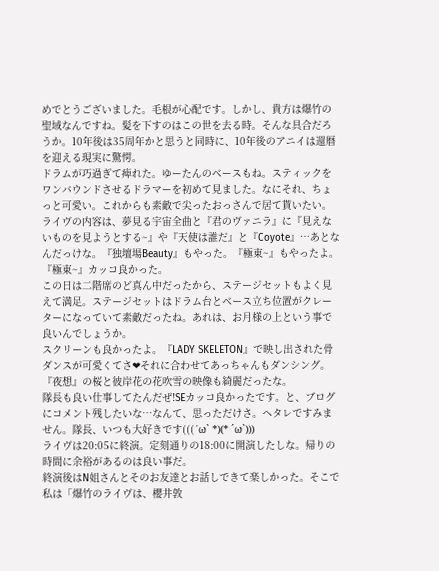めでとうございました。毛根が心配です。しかし、貴方は爆竹の聖域なんですね。髪を下すのはこの世を去る時。そんな具合だろうか。10年後は35周年かと思うと同時に、10年後のアニイは還暦を迎える現実に驚愕。
ドラムが巧過ぎて痺れた。ゆーたんのベースもね。スティックをワンバウンドさせるドラマーを初めて見ました。なにそれ、ちょっと可愛い。これからも素敵で尖ったおっさんで居て貰いたい。
ライヴの内容は、夢見る宇宙全曲と『君のヴァニラ』に『見えないものを見ようとする~』や『天使は誰だ』と『Coyote』…あとなんだっけな。『独壇場Beauty』もやった。『極東~』もやったよ。『極東~』カッコ良かった。
この日は二階席のど真ん中だったから、ステージセットもよく見えて満足。ステージセットはドラム台とベース立ち位置がクレーターになっていて素敵だったね。あれは、お月様の上という事で良いんでしょうか。
スクリーンも良かったよ。『LADY SKELETON』で映し出された骨ダンスが可愛くてさ❤それに合わせてあっちゃんもダンシング。『夜想』の桜と彼岸花の花吹雪の映像も綺麗だったな。
隊長も良い仕事してたんだぜ!SEカッコ良かったです。と、ブログにコメント残したいな…なんて、思っただけさ。ヘタレですみません。隊長、いつも大好きです(((´ω` *)(* ´ω`)))
ライヴは20:05に終演。定刻通りの18:00に開演したしな。帰りの時間に余裕があるのは良い事だ。
終演後はN姐さんとそのお友達とお話しできて楽しかった。そこで私は「爆竹のライヴは、櫻井敦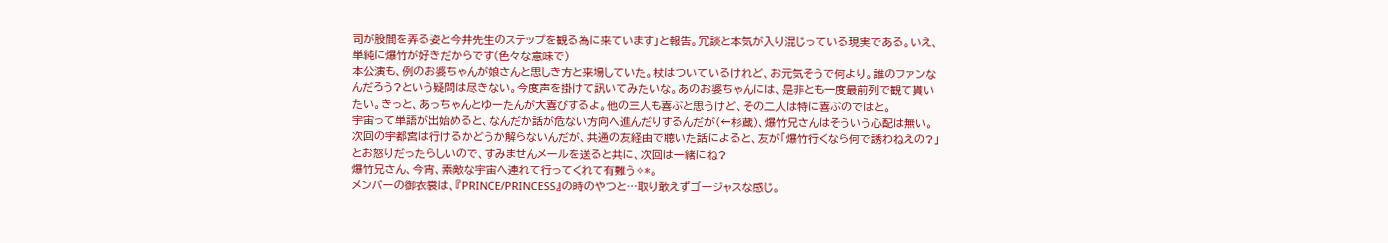司が股間を弄る姿と今井先生のステップを観る為に来ています」と報告。冗談と本気が入り混じっている現実である。いえ、単純に爆竹が好きだからです(色々な意味で)
本公演も、例のお婆ちゃんが娘さんと思しき方と来場していた。杖はついているけれど、お元気そうで何より。誰のファンなんだろう?という疑問は尽きない。今度声を掛けて訊いてみたいな。あのお婆ちゃんには、是非とも一度最前列で観て貰いたい。きっと、あっちゃんとゆーたんが大喜びするよ。他の三人も喜ぶと思うけど、その二人は特に喜ぶのではと。
宇宙って単語が出始めると、なんだか話が危ない方向へ進んだりするんだが(←杉蔵)、爆竹兄さんはそういう心配は無い。次回の宇都宮は行けるかどうか解らないんだが、共通の友経由で聴いた話によると、友が「爆竹行くなら何で誘わねえの?」とお怒りだったらしいので、すみませんメールを送ると共に、次回は一緒にね?
爆竹兄さん、今宵、素敵な宇宙へ連れて行ってくれて有難う✧*。
メンバーの御衣裳は、『PRINCE/PRINCESS』の時のやつと…取り敢えずゴージャスな感じ。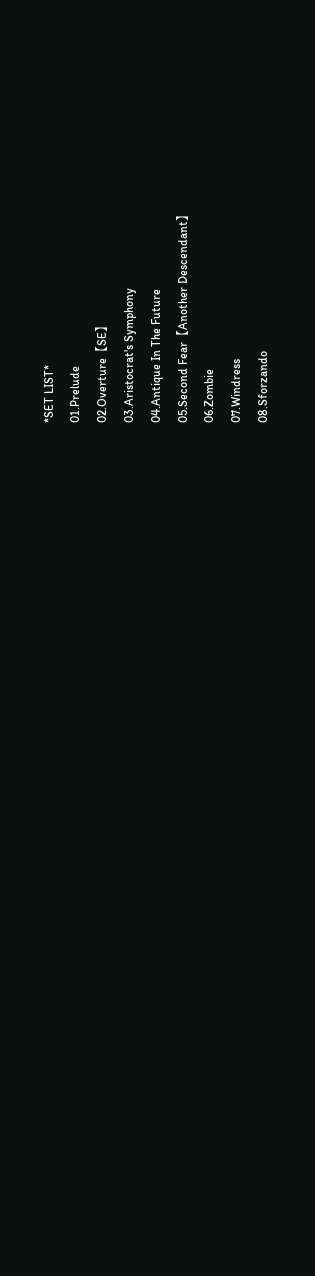*SET LIST*
01.Prelude
02.Overture【SE】
03.Aristocrat's Symphony
04.Antique In The Future
05.Second Fear【Another Descendant】
06.Zombie
07.Windress
08.Sforzando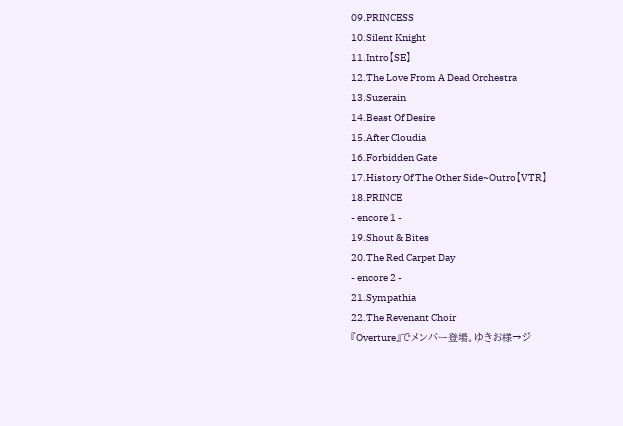09.PRINCESS
10.Silent Knight
11.Intro【SE】
12.The Love From A Dead Orchestra
13.Suzerain
14.Beast Of Desire
15.After Cloudia
16.Forbidden Gate
17.History Of The Other Side~Outro【VTR】
18.PRINCE
- encore 1 -
19.Shout & Bites
20.The Red Carpet Day
- encore 2 -
21.Sympathia
22.The Revenant Choir
『Overture』でメンバー登場。ゆきお様→ジ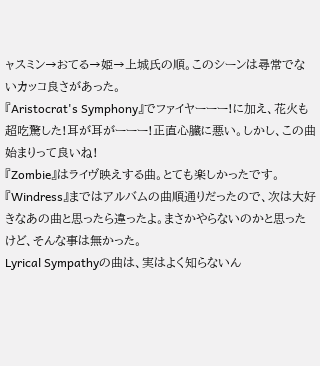ャスミン→おてる→姫→上城氏の順。このシーンは尋常でないカッコ良さがあった。
『Aristocrat's Symphony』でファイヤーーー!に加え、花火も超吃驚した!耳が耳がーーー!正直心臓に悪い。しかし、この曲始まりって良いね!
『Zombie』はライヴ映えする曲。とても楽しかったです。
『Windress』まではアルバムの曲順通りだったので、次は大好きなあの曲と思ったら違ったよ。まさかやらないのかと思ったけど、そんな事は無かった。
Lyrical Sympathyの曲は、実はよく知らないん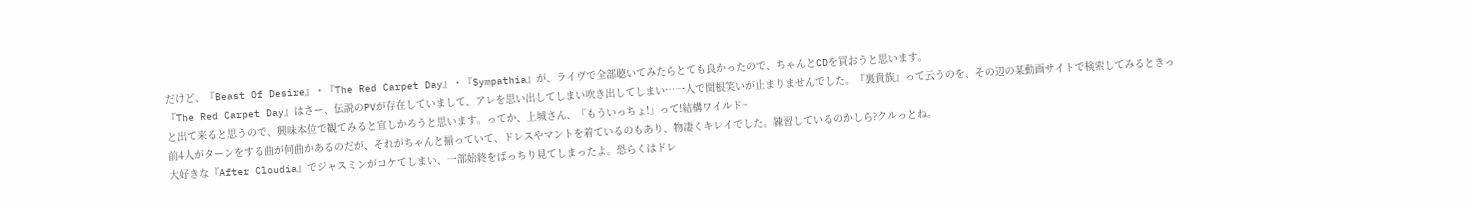だけど、『Beast Of Desire』・『The Red Carpet Day』・『Sympathia』が、ライヴで全部聴いてみたらとても良かったので、ちゃんとCDを買おうと思います。
『The Red Carpet Day』はさー、伝説のPVが存在していまして、アレを思い出してしまい吹き出してしまい…一人で関根笑いが止まりませんでした。『裏貴族』って云うのを、その辺の某動画サイトで検索してみるときっと出て来ると思うので、興味本位で観てみると宜しかろうと思います。ってか、上城さん、「もういっちょ!」って!結構ワイルド~
前4人がターンをする曲が何曲かあるのだが、それがちゃんと揃っていて、ドレスやマントを着ているのもあり、物凄くキレイでした。練習しているのかしら?クルっとね。
大好きな『After Cloudia』でジャスミンがコケてしまい、一部始終をばっちり見てしまったよ。恐らくはドレ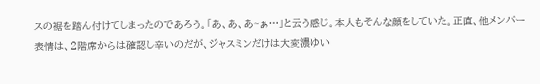スの裾を踏ん付けてしまったのであろう。「あ、あ、あ~ぁ…」と云う感じ。本人もそんな顔をしていた。正直、他メンバー表情は、2階席からは確認し辛いのだが、ジャスミンだけは大変濃ゆい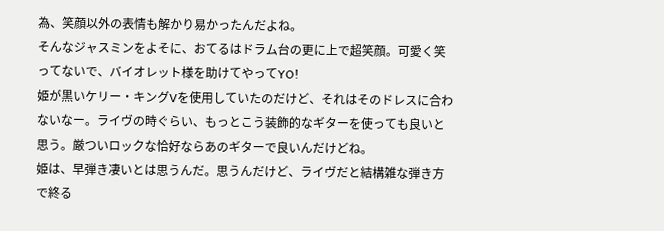為、笑顔以外の表情も解かり易かったんだよね。
そんなジャスミンをよそに、おてるはドラム台の更に上で超笑顔。可愛く笑ってないで、バイオレット様を助けてやってYO!
姫が黒いケリー・キングVを使用していたのだけど、それはそのドレスに合わないなー。ライヴの時ぐらい、もっとこう装飾的なギターを使っても良いと思う。厳ついロックな恰好ならあのギターで良いんだけどね。
姫は、早弾き凄いとは思うんだ。思うんだけど、ライヴだと結構雑な弾き方で終る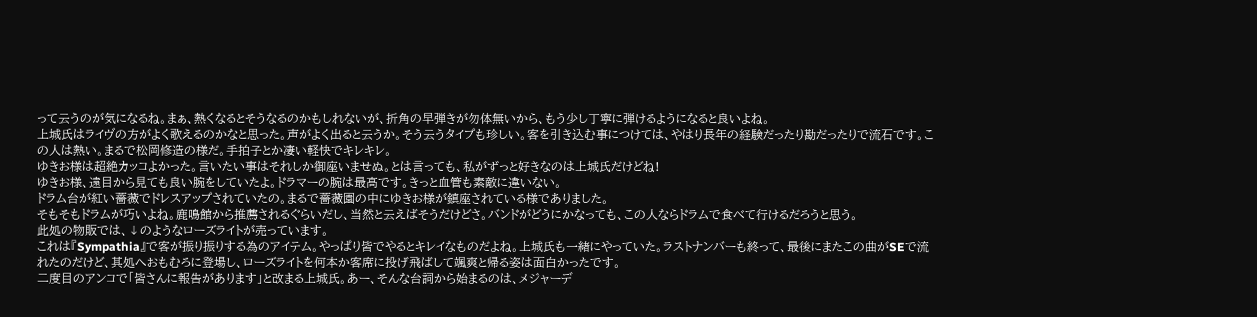って云うのが気になるね。まぁ、熱くなるとそうなるのかもしれないが、折角の早弾きが勿体無いから、もう少し丁寧に弾けるようになると良いよね。
上城氏はライヴの方がよく歌えるのかなと思った。声がよく出ると云うか。そう云うタイプも珍しい。客を引き込む事につけては、やはり長年の経験だったり勘だったりで流石です。この人は熱い。まるで松岡修造の様だ。手拍子とか凄い軽快でキレキレ。
ゆきお様は超絶カッコよかった。言いたい事はそれしか御座いませぬ。とは言っても、私がずっと好きなのは上城氏だけどね!
ゆきお様、遠目から見ても良い腕をしていたよ。ドラマーの腕は最高です。きっと血管も素敵に違いない。
ドラム台が紅い薔薇でドレスアップされていたの。まるで薔薇園の中にゆきお様が鎮座されている様でありました。
そもそもドラムが巧いよね。鹿鳴館から推薦されるぐらいだし、当然と云えばそうだけどさ。バンドがどうにかなっても、この人ならドラムで食べて行けるだろうと思う。
此処の物販では、↓のようなローズライトが売っています。
これは『Sympathia』で客が振り振りする為のアイテム。やっぱり皆でやるとキレイなものだよね。上城氏も一緒にやっていた。ラストナンバーも終って、最後にまたこの曲がSEで流れたのだけど、其処へおもむろに登場し、ローズライトを何本か客席に投げ飛ばして颯爽と帰る姿は面白かったです。
二度目のアンコで「皆さんに報告があります」と改まる上城氏。あー、そんな台詞から始まるのは、メジャーデ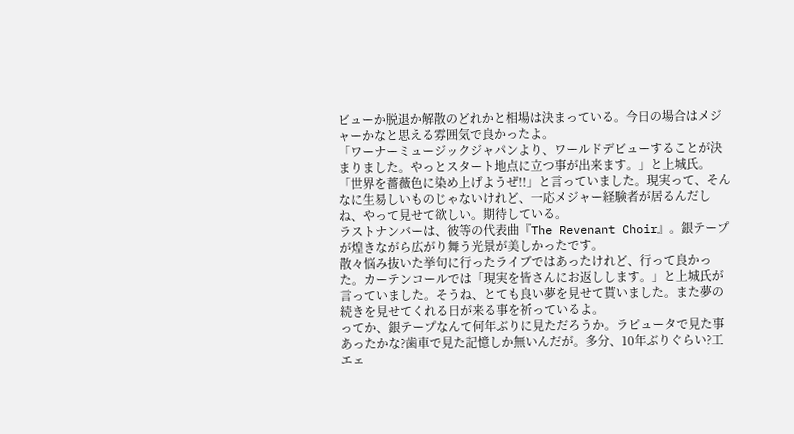ビューか脱退か解散のどれかと相場は決まっている。今日の場合はメジャーかなと思える雰囲気で良かったよ。
「ワーナーミュージックジャパンより、ワールドデビューすることが決まりました。やっとスタート地点に立つ事が出来ます。」と上城氏。「世界を薔薇色に染め上げようぜ!!」と言っていました。現実って、そんなに生易しいものじゃないけれど、一応メジャー経験者が居るんだしね、やって見せて欲しい。期待している。
ラストナンバーは、彼等の代表曲『The Revenant Choir』。銀テープが煌きながら広がり舞う光景が美しかったです。
散々悩み抜いた挙句に行ったライブではあったけれど、行って良かった。カーテンコールでは「現実を皆さんにお返しします。」と上城氏が言っていました。そうね、とても良い夢を見せて貰いました。また夢の続きを見せてくれる日が来る事を祈っているよ。
ってか、銀テープなんて何年ぶりに見ただろうか。ラピュータで見た事あったかな?歯車で見た記憶しか無いんだが。多分、10年ぶりぐらい?工エェ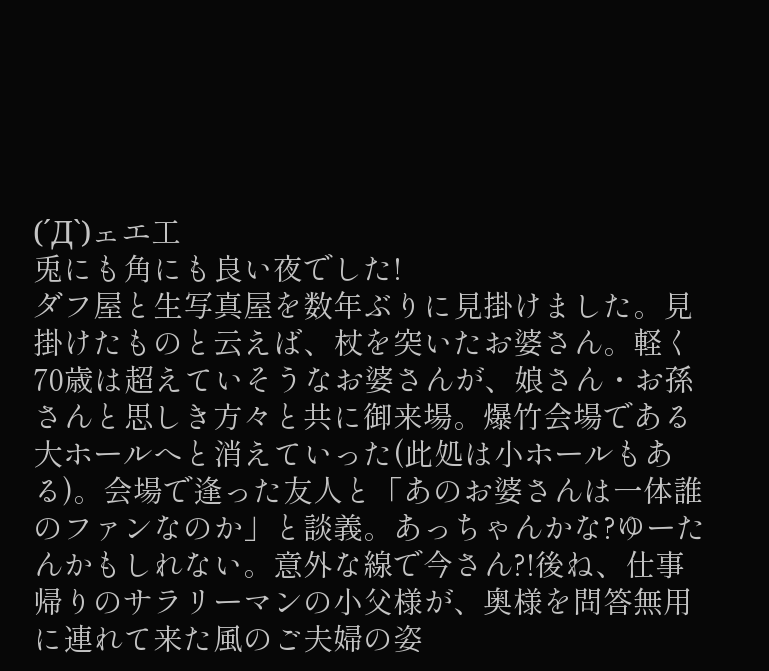(´Д`)ェエ工
兎にも角にも良い夜でした!
ダフ屋と生写真屋を数年ぶりに見掛けました。見掛けたものと云えば、杖を突いたお婆さん。軽く70歳は超えていそうなお婆さんが、娘さん・お孫さんと思しき方々と共に御来場。爆竹会場である大ホールへと消えていった(此処は小ホールもある)。会場で逢った友人と「あのお婆さんは一体誰のファンなのか」と談義。あっちゃんかな?ゆーたんかもしれない。意外な線で今さん?!後ね、仕事帰りのサラリーマンの小父様が、奥様を問答無用に連れて来た風のご夫婦の姿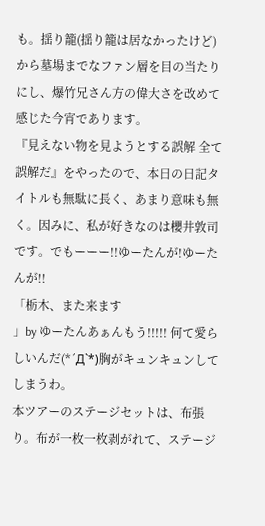も。揺り籠(揺り籠は居なかったけど)から墓場までなファン層を目の当たりにし、爆竹兄さん方の偉大さを改めて感じた今宵であります。
『見えない物を見ようとする誤解 全て誤解だ』をやったので、本日の日記タイトルも無駄に長く、あまり意味も無く。因みに、私が好きなのは櫻井敦司です。でもーーー!!ゆーたんが!ゆーたんが!!
「栃木、また来ます
」by ゆーたんあぁんもう!!!!! 何て愛らしいんだ(*´Д`*)胸がキュンキュンしてしまうわ。
本ツアーのステージセットは、布張り。布が一枚一枚剥がれて、ステージ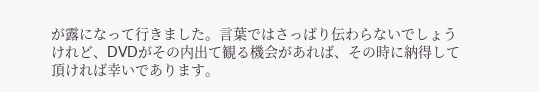が露になって行きました。言葉ではさっぱり伝わらないでしょうけれど、DVDがその内出て観る機会があれば、その時に納得して頂ければ幸いであります。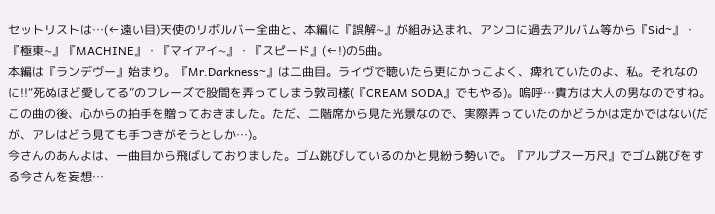セットリストは…(←遠い目)天使のリボルバー全曲と、本編に『誤解~』が組み込まれ、アンコに過去アルバム等から『Sid~』・『極東~』『MACHINE』・『マイアイ~』・『スピード』(←!)の5曲。
本編は『ランデヴー』始まり。『Mr.Darkness~』は二曲目。ライヴで聴いたら更にかっこよく、痺れていたのよ、私。それなのに!!“死ぬほど愛してる”のフレーズで股間を弄ってしまう敦司樣(『CREAM SODA』でもやる)。嗚呼…貴方は大人の男なのですね。この曲の後、心からの拍手を贈っておきました。ただ、二階席から見た光景なので、実際弄っていたのかどうかは定かではない(だが、アレはどう見ても手つきがそうとしか…)。
今さんのあんよは、一曲目から飛ばしておりました。ゴム跳びしているのかと見紛う勢いで。『アルプス一万尺』でゴム跳びをする今さんを妄想…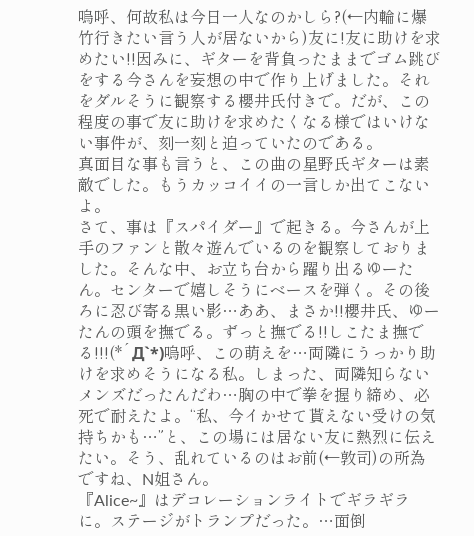嗚呼、何故私は今日一人なのかしら?(←内輪に爆竹行きたい言う人が居ないから)友に!友に助けを求めたい!!因みに、ギターを背負ったままでゴム跳びをする今さんを妄想の中で作り上げました。それをダルそうに観察する櫻井氏付きで。だが、この程度の事で友に助けを求めたくなる様ではいけない事件が、刻一刻と迫っていたのである。
真面目な事も言うと、この曲の星野氏ギターは素敵でした。もうカッコイイの一言しか出てこないよ。
さて、事は『スパイダー』で起きる。今さんが上手のファンと散々遊んでいるのを観察しておりました。そんな中、お立ち台から躍り出るゆーたん。センターで嬉しそうにベースを弾く。その後ろに忍び寄る黒い影…ああ、まさか!!櫻井氏、ゆーたんの頭を撫でる。ずっと撫でる!!しこたま撫でる!!!(*´Д`*)嗚呼、この萌えを…両隣にうっかり助けを求めそうになる私。しまった、両隣知らないメンズだったんだわ…胸の中で拳を握り締め、必死で耐えたよ。“私、今イかせて貰えない受けの気持ちかも…”と、この場には居ない友に熱烈に伝えたい。そう、乱れているのはお前(←敦司)の所為ですね、N姐さん。
『Alice~』はデコレーションライトでギラギラに。ステージがトランプだった。…面倒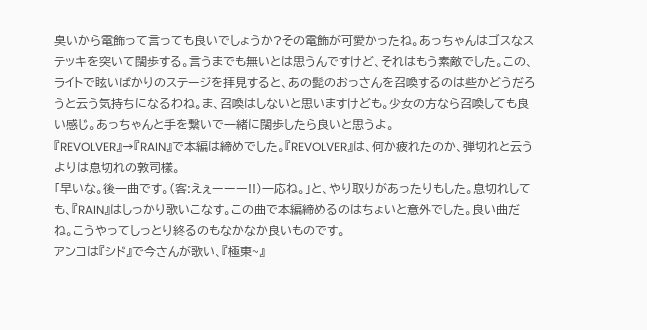臭いから電飾って言っても良いでしょうか?その電飾が可愛かったね。あっちゃんはゴスなステッキを突いて闊歩する。言うまでも無いとは思うんですけど、それはもう素敵でした。この、ライトで眩いばかりのステージを拝見すると、あの髭のおっさんを召喚するのは些かどうだろうと云う気持ちになるわね。ま、召喚はしないと思いますけども。少女の方なら召喚しても良い感じ。あっちゃんと手を繋いで一緒に闊歩したら良いと思うよ。
『REVOLVER』→『RAIN』で本編は締めでした。『REVOLVER』は、何か疲れたのか、弾切れと云うよりは息切れの敦司樣。
「早いな。後一曲です。(客:えぇーーー!!)一応ね。」と、やり取りがあったりもした。息切れしても、『RAIN』はしっかり歌いこなす。この曲で本編締めるのはちょいと意外でした。良い曲だね。こうやってしっとり終るのもなかなか良いものです。
アンコは『シド』で今さんが歌い、『極東~』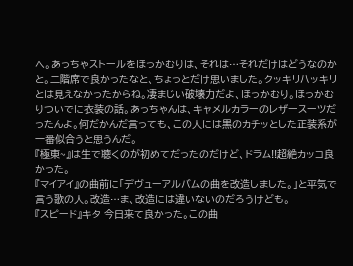へ。あっちゃストールをほっかむりは、それは…それだけはどうなのかと。二階席で良かったなと、ちょっとだけ思いました。クッキリハッキリとは見えなかったからね。凄まじい破壊力だよ、ほっかむり。ほっかむりついでに衣装の話。あっちゃんは、キャメルカラーのレザースーツだったんよ。何だかんだ言っても、この人には黒のカチッとした正装系が一番似合うと思うんだ。
『極東~』は生で聴くのが初めてだったのだけど、ドラム!!超絶カッコ良かった。
『マイアイ』の曲前に「デヴューアルバムの曲を改造しました。」と平気で言う歌の人。改造…ま、改造には違いないのだろうけども。
『スピード』キタ 今日来て良かった。この曲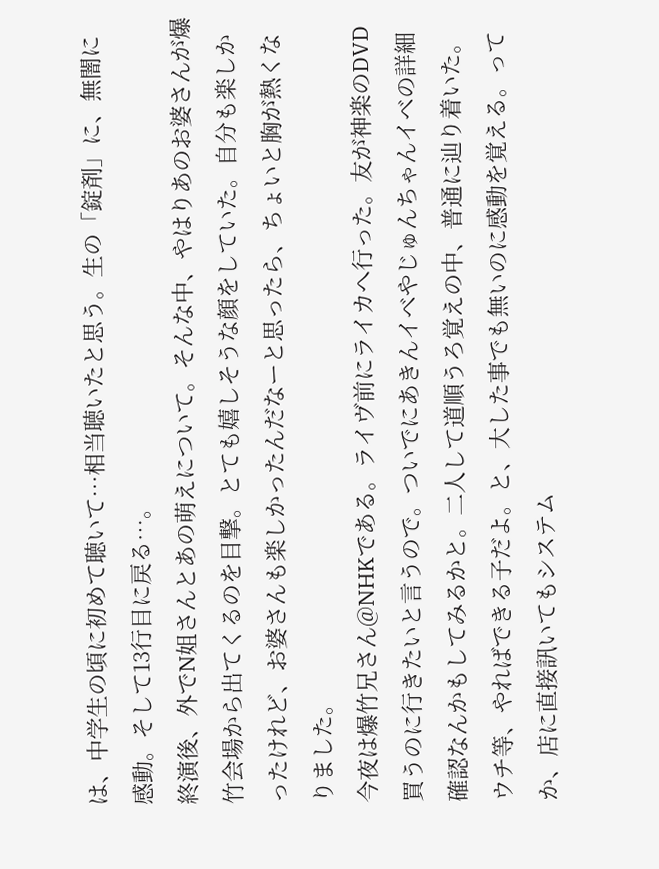は、中学生の頃に初めて聴いて…相当聴いたと思う。生の「錠剤」に、無闇に感動。そして13行目に戻る…。
終演後、外でN姐さんとあの萌えについて。そんな中、やはりあのお婆さんが爆竹会場から出てくるのを目撃。とても嬉しそうな顔をしていた。自分も楽しかったけれど、お婆さんも楽しかったんだなーと思ったら、ちょいと胸が熱くなりました。
今夜は爆竹兄さん@NHKである。ライヴ前にライカへ行った。友が神楽のDVD買うのに行きたいと言うので。ついでにあきんイベやじゅんちゃんイベの詳細確認なんかもしてみるかと。二人して道順うろ覚えの中、普通に辿り着いた。ウチ等、やればできる子だよ。と、大した事でも無いのに感動を覚える。ってか、店に直接訊いてもシステム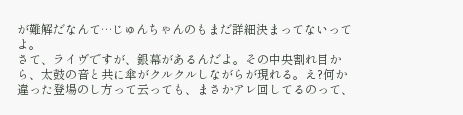が難解だなんて…じゅんちゃんのもまだ詳細決まってないってよ。
さて、ライヴですが、銀幕があるんだよ。その中央割れ目から、太鼓の音と共に傘がクルクルしながらが現れる。え?何か違った登場のし方って云っても、まさかアレ回してるのって、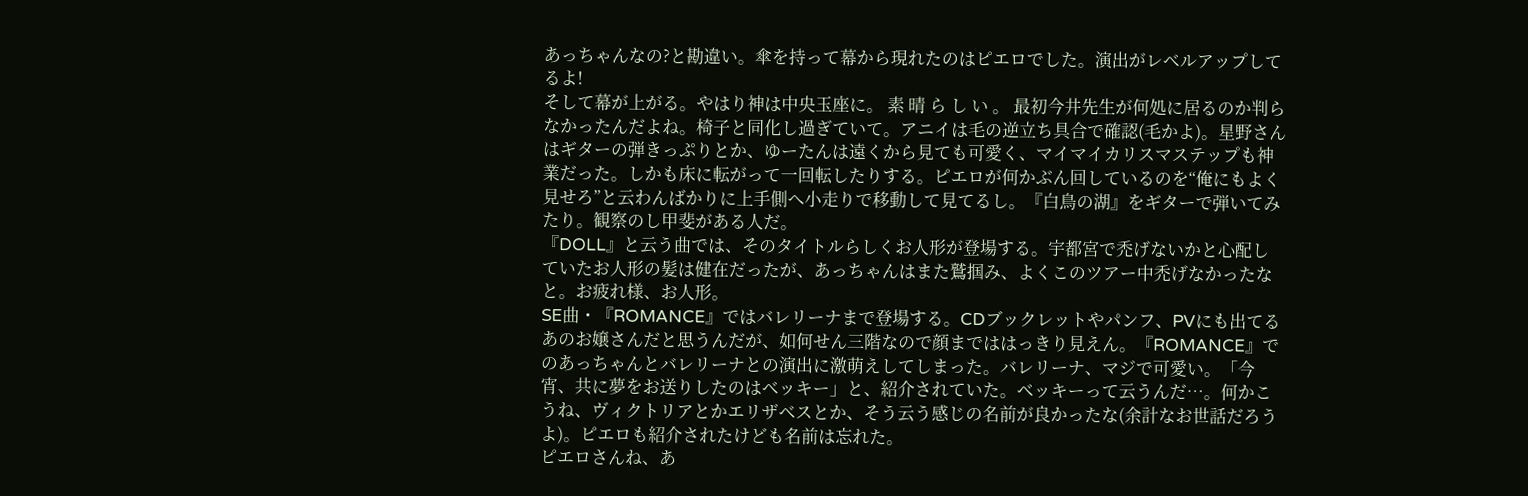あっちゃんなの?と勘違い。傘を持って幕から現れたのはピエロでした。演出がレベルアップしてるよ!
そして幕が上がる。やはり神は中央玉座に。 素 晴 ら し い 。 最初今井先生が何処に居るのか判らなかったんだよね。椅子と同化し過ぎていて。アニイは毛の逆立ち具合で確認(毛かよ)。星野さんはギターの弾きっぷりとか、ゆーたんは遠くから見ても可愛く、マイマイカリスマステップも神業だった。しかも床に転がって一回転したりする。ピエロが何かぶん回しているのを“俺にもよく見せろ”と云わんばかりに上手側へ小走りで移動して見てるし。『白鳥の湖』をギターで弾いてみたり。観察のし甲斐がある人だ。
『DOLL』と云う曲では、そのタイトルらしくお人形が登場する。宇都宮で禿げないかと心配していたお人形の髪は健在だったが、あっちゃんはまた鷲掴み、よくこのツアー中禿げなかったなと。お疲れ様、お人形。
SE曲・『ROMANCE』ではバレリーナまで登場する。CDブックレットやパンフ、PVにも出てるあのお嬢さんだと思うんだが、如何せん三階なので顔までははっきり見えん。『ROMANCE』でのあっちゃんとバレリーナとの演出に激萌えしてしまった。バレリーナ、マジで可愛い。「今宵、共に夢をお送りしたのはベッキー」と、紹介されていた。ベッキーって云うんだ…。何かこうね、ヴィクトリアとかエリザベスとか、そう云う感じの名前が良かったな(余計なお世話だろうよ)。ピエロも紹介されたけども名前は忘れた。
ピエロさんね、あ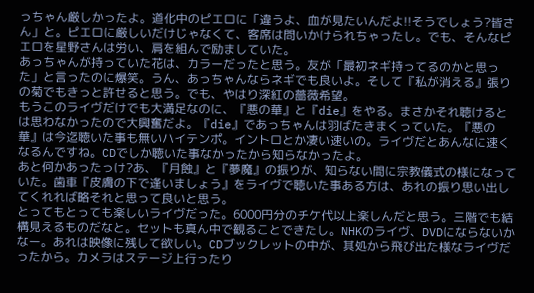っちゃん厳しかったよ。道化中のピエロに「違うよ、血が見たいんだよ!!そうでしょう?皆さん」と。ピエロに厳しいだけじゃなくて、客席は問いかけられちゃったし。でも、そんなピエロを星野さんは労い、肩を組んで励ましていた。
あっちゃんが持っていた花は、カラーだったと思う。友が「最初ネギ持ってるのかと思った」と言ったのに爆笑。うん、あっちゃんならネギでも良いよ。そして『私が消える』張りの菊でもきっと許せると思う。でも、やはり深紅の薔薇希望。
もうこのライヴだけでも大満足なのに、『悪の華』と『die』をやる。まさかそれ聴けるとは思わなかったので大興奮だよ。『die』であっちゃんは羽ばたきまくっていた。『悪の華』は今迄聴いた事も無いハイテンポ。イントロとか凄い速いの。ライヴだとあんなに速くなるんですね。CDでしか聴いた事なかったから知らなかったよ。
あと何かあったっけ?あ、『月蝕』と『夢魔』の振りが、知らない間に宗教儀式の様になっていた。歯車『皮膚の下で逢いましょう』をライヴで聴いた事ある方は、あれの振り思い出してくれれば略それと思って良いと思う。
とってもとっても楽しいライヴだった。6000円分のチケ代以上楽しんだと思う。三階でも結構見えるものだなと。セットも真ん中で観ることできたし。NHKのライヴ、DVDにならないかなー。あれは映像に残して欲しい。CDブックレットの中が、其処から飛び出た様なライヴだったから。カメラはステージ上行ったり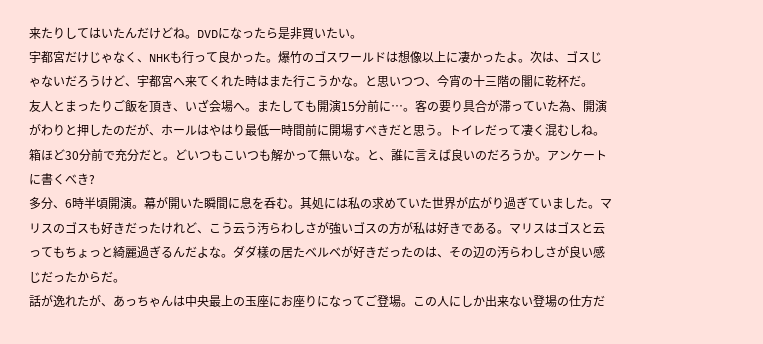来たりしてはいたんだけどね。DVDになったら是非買いたい。
宇都宮だけじゃなく、NHKも行って良かった。爆竹のゴスワールドは想像以上に凄かったよ。次は、ゴスじゃないだろうけど、宇都宮へ来てくれた時はまた行こうかな。と思いつつ、今宵の十三階の闇に乾杯だ。
友人とまったりご飯を頂き、いざ会場へ。またしても開演15分前に…。客の要り具合が滞っていた為、開演がわりと押したのだが、ホールはやはり最低一時間前に開場すべきだと思う。トイレだって凄く混むしね。箱ほど30分前で充分だと。どいつもこいつも解かって無いな。と、誰に言えば良いのだろうか。アンケートに書くべき?
多分、6時半頃開演。幕が開いた瞬間に息を呑む。其処には私の求めていた世界が広がり過ぎていました。マリスのゴスも好きだったけれど、こう云う汚らわしさが強いゴスの方が私は好きである。マリスはゴスと云ってもちょっと綺麗過ぎるんだよな。ダダ樣の居たベルベが好きだったのは、その辺の汚らわしさが良い感じだったからだ。
話が逸れたが、あっちゃんは中央最上の玉座にお座りになってご登場。この人にしか出来ない登場の仕方だ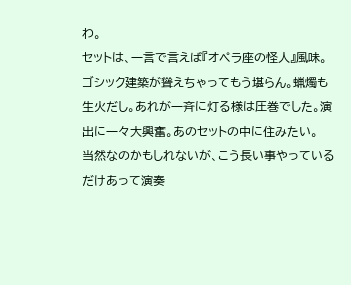わ。
セットは、一言で言えば『オペラ座の怪人』風味。ゴシック建築が聳えちゃってもう堪らん。蝋燭も生火だし。あれが一斉に灯る様は圧巻でした。演出に一々大興奮。あのセットの中に住みたい。
当然なのかもしれないが、こう長い事やっているだけあって演奏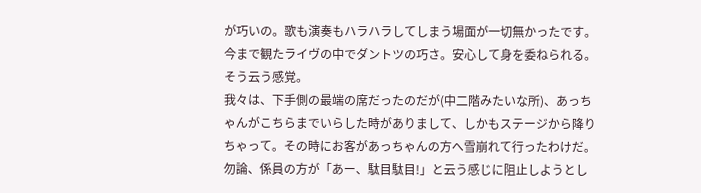が巧いの。歌も演奏もハラハラしてしまう場面が一切無かったです。今まで観たライヴの中でダントツの巧さ。安心して身を委ねられる。そう云う感覚。
我々は、下手側の最端の席だったのだが(中二階みたいな所)、あっちゃんがこちらまでいらした時がありまして、しかもステージから降りちゃって。その時にお客があっちゃんの方へ雪崩れて行ったわけだ。勿論、係員の方が「あー、駄目駄目!」と云う感じに阻止しようとし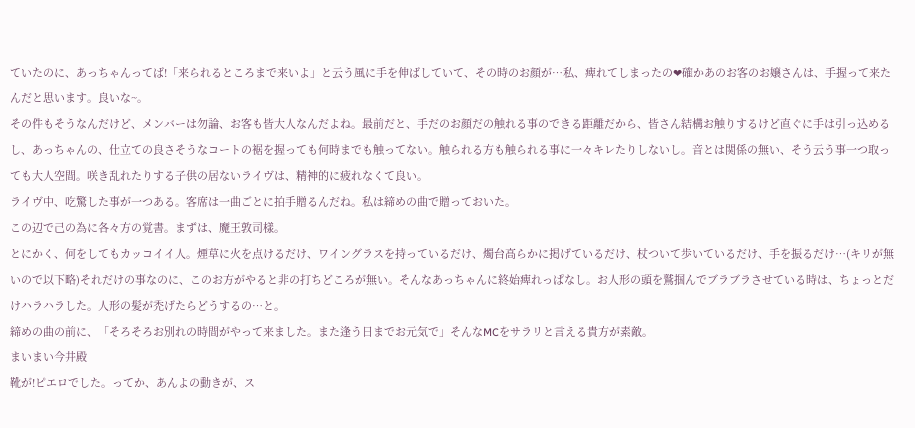ていたのに、あっちゃんってば!「来られるところまで来いよ」と云う風に手を伸ばしていて、その時のお顔が…私、痺れてしまったの❤確かあのお客のお嬢さんは、手握って来たんだと思います。良いな~。
その件もそうなんだけど、メンバーは勿論、お客も皆大人なんだよね。最前だと、手だのお顔だの触れる事のできる距離だから、皆さん結構お触りするけど直ぐに手は引っ込めるし、あっちゃんの、仕立ての良さそうなコートの裾を握っても何時までも触ってない。触られる方も触られる事に一々キレたりしないし。音とは関係の無い、そう云う事一つ取っても大人空間。咲き乱れたりする子供の居ないライヴは、精神的に疲れなくて良い。
ライヴ中、吃驚した事が一つある。客席は一曲ごとに拍手贈るんだね。私は締めの曲で贈っておいた。
この辺で己の為に各々方の覚書。まずは、魔王敦司樣。
とにかく、何をしてもカッコイイ人。煙草に火を点けるだけ、ワイングラスを持っているだけ、燭台高らかに掲げているだけ、杖ついて歩いているだけ、手を振るだけ…(キリが無いので以下略)それだけの事なのに、このお方がやると非の打ちどころが無い。そんなあっちゃんに終始痺れっぱなし。お人形の頭を鷲掴んでブラブラさせている時は、ちょっとだけハラハラした。人形の髪が禿げたらどうするの…と。
締めの曲の前に、「そろそろお別れの時間がやって来ました。また逢う日までお元気で」そんなMCをサラリと言える貴方が素敵。
まいまい今井殿
靴が!ピエロでした。ってか、あんよの動きが、ス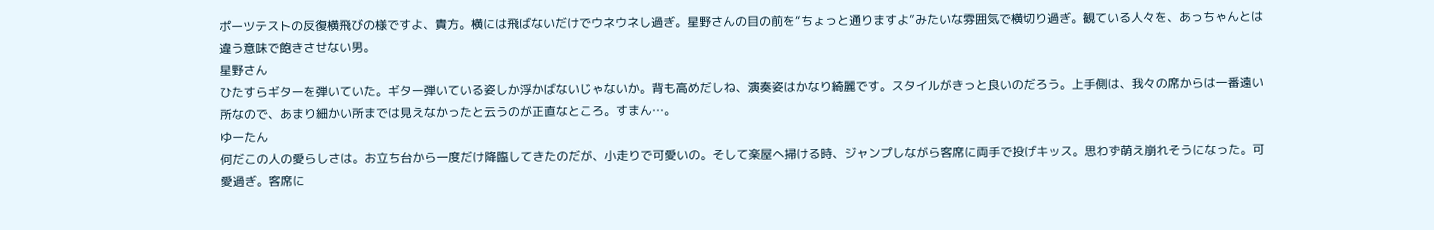ポーツテストの反復横飛びの様ですよ、貴方。横には飛ばないだけでウネウネし過ぎ。星野さんの目の前を“ちょっと通りますよ”みたいな雰囲気で横切り過ぎ。観ている人々を、あっちゃんとは違う意味で飽きさせない男。
星野さん
ひたすらギターを弾いていた。ギター弾いている姿しか浮かばないじゃないか。背も高めだしね、演奏姿はかなり綺麗です。スタイルがきっと良いのだろう。上手側は、我々の席からは一番遠い所なので、あまり細かい所までは見えなかったと云うのが正直なところ。すまん…。
ゆーたん
何だこの人の愛らしさは。お立ち台から一度だけ降臨してきたのだが、小走りで可愛いの。そして楽屋へ掃ける時、ジャンプしながら客席に両手で投げキッス。思わず萌え崩れそうになった。可愛過ぎ。客席に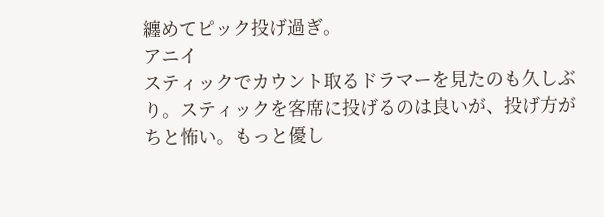纏めてピック投げ過ぎ。
アニイ
スティックでカウント取るドラマーを見たのも久しぶり。スティックを客席に投げるのは良いが、投げ方がちと怖い。もっと優し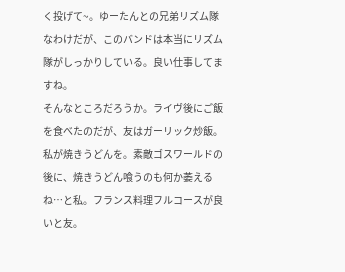く投げて~。ゆーたんとの兄弟リズム隊なわけだが、このバンドは本当にリズム隊がしっかりしている。良い仕事してますね。
そんなところだろうか。ライヴ後にご飯を食べたのだが、友はガーリック炒飯。私が焼きうどんを。素敵ゴスワールドの後に、焼きうどん喰うのも何か萎えるね…と私。フランス料理フルコースが良いと友。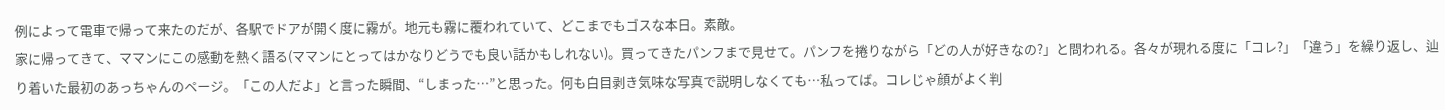例によって電車で帰って来たのだが、各駅でドアが開く度に霧が。地元も霧に覆われていて、どこまでもゴスな本日。素敵。
家に帰ってきて、ママンにこの感動を熱く語る(ママンにとってはかなりどうでも良い話かもしれない)。買ってきたパンフまで見せて。パンフを捲りながら「どの人が好きなの?」と問われる。各々が現れる度に「コレ?」「違う」を繰り返し、辿り着いた最初のあっちゃんのページ。「この人だよ」と言った瞬間、“しまった…”と思った。何も白目剥き気味な写真で説明しなくても…私ってば。コレじゃ顔がよく判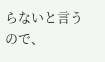らないと言うので、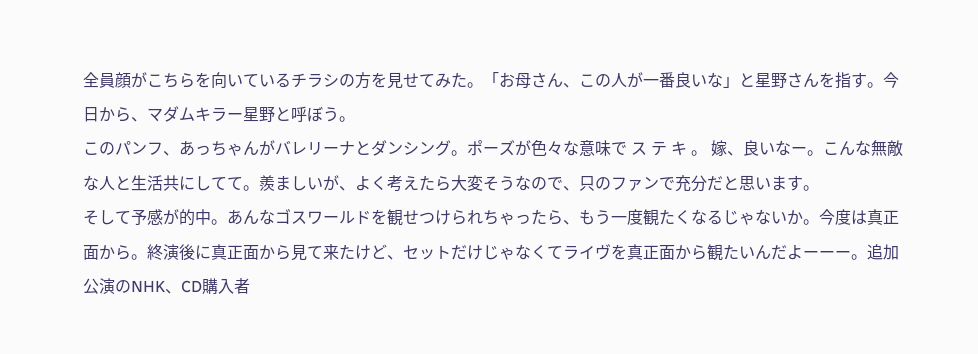全員顔がこちらを向いているチラシの方を見せてみた。「お母さん、この人が一番良いな」と星野さんを指す。今日から、マダムキラー星野と呼ぼう。
このパンフ、あっちゃんがバレリーナとダンシング。ポーズが色々な意味で ス テ キ 。 嫁、良いなー。こんな無敵な人と生活共にしてて。羨ましいが、よく考えたら大変そうなので、只のファンで充分だと思います。
そして予感が的中。あんなゴスワールドを観せつけられちゃったら、もう一度観たくなるじゃないか。今度は真正面から。終演後に真正面から見て来たけど、セットだけじゃなくてライヴを真正面から観たいんだよーーー。追加公演のNHK、CD購入者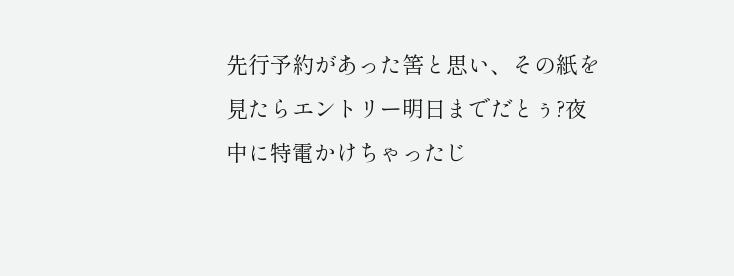先行予約があった筈と思い、その紙を見たらエントリー明日までだとぅ?夜中に特電かけちゃったじ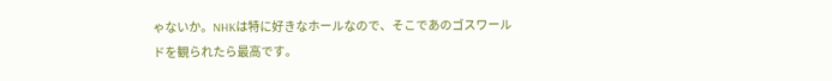ゃないか。NHKは特に好きなホールなので、そこであのゴスワールドを観られたら最高です。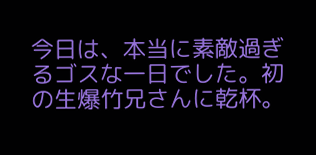今日は、本当に素敵過ぎるゴスな一日でした。初の生爆竹兄さんに乾杯。